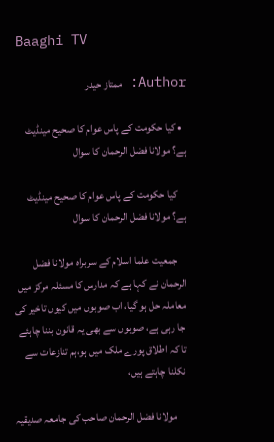Baaghi TV

Author: ممتاز حیدر

  • کیا حکومت کے پاس عوام کا صحیح مینڈیٹ ہے؟ مولانا فضل الرحمان کا سوال

    کیا حکومت کے پاس عوام کا صحیح مینڈیٹ ہے؟ مولانا فضل الرحمان کا سوال

    جمعیت علما اسلام کے سربراہ مولانا فضل الرحمان نے کہا ہے کہ مدارس کا مسئلہ مرکز میں معاملہ حل ہو گیا، اب صوبوں میں کیوں تاخیر کی جا رہی ہے، صوبوں سے بھی یہ قانون بننا چاہئے تا کہ اطلاق پورے ملک میں ہو،ہم تنازعات سے نکلنا چاہتے ہیں،

    مولانا فضل الرحمان صاحب کی جامعہ صدیقیہ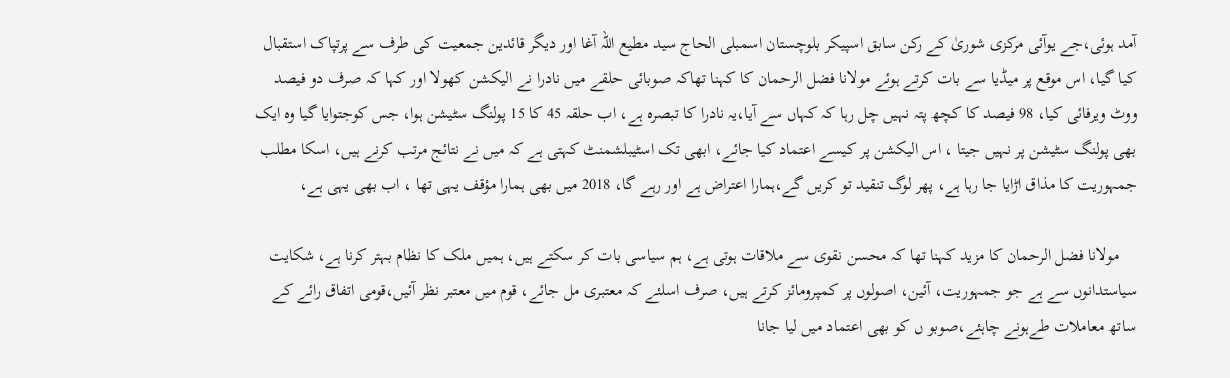آمد ہوئی،جے یوآئی مرکزی شوریٰ کے رکن سابق اسپیکر بلوچستان اسمبلی الحاج سید مطیع اللہ آغا اور دیگر قائدین جمعیت کی طرف سے پرتپاک استقبال کیا گیا، اس موقع پر میڈیا سے بات کرتے ہوئے مولانا فضل الرحمان کا کہنا تھاکہ صوبائی حلقے میں نادرا نے الیکشن کھولا اور کہا کہ صرف دو فیصد ووٹ ویرفائی کیا، 98 فیصد کا کچھ پتہ نہیں چل رہا کہ کہاں سے آیا،یہ نادرا کا تبصرہ ہے، اب حلقہ 45 کا 15 پولنگ سٹیشن ہوا، جس کوجتوایا گیا وہ ایک بھی پولنگ سٹیشن پر نہیں جیتا ، اس الیکشن پر کیسے اعتماد کیا جائے، ابھی تک اسٹیبلشمنٹ کہتی ہے کہ میں نے نتائج مرتب کرنے ہیں، اسکا مطلب جمہوریت کا مذاق اڑایا جا رہا ہے، پھر لوگ تنقید تو کریں گے،ہمارا اعتراض ہے اور رہے گا، 2018 میں بھی ہمارا مؤقف یہی تھا ، اب بھی یہی ہے،

    مولانا فضل الرحمان کا مزید کہنا تھا کہ محسن نقوی سے ملاقات ہوتی ہے، ہم سیاسی بات کر سکتے ہیں، ہمیں ملک کا نظام بہتر کرنا ہے، شکایت سیاستدانوں سے ہے جو جمہوریت، آئین، اصولوں پر کمپرومائز کرتے ہیں، صرف اسلئے کہ معتبری مل جائے، قوم میں معتبر نظر آئیں،قومی اتفاق رائے کے ساتھ معاملات طےہونے چاہئے،صوبو ں کو بھی اعتماد میں لیا جانا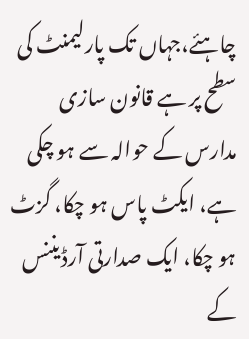چاہئے،جہاں تک پارلیمنٹ کی سطح پر ہے قانون سازی مدارس کے حوالہ سے ہو چکی ہے، ایکٹ پاس ہو چکا، گزٹ ہو چکا، ایک صدارتی آرڈیننس کے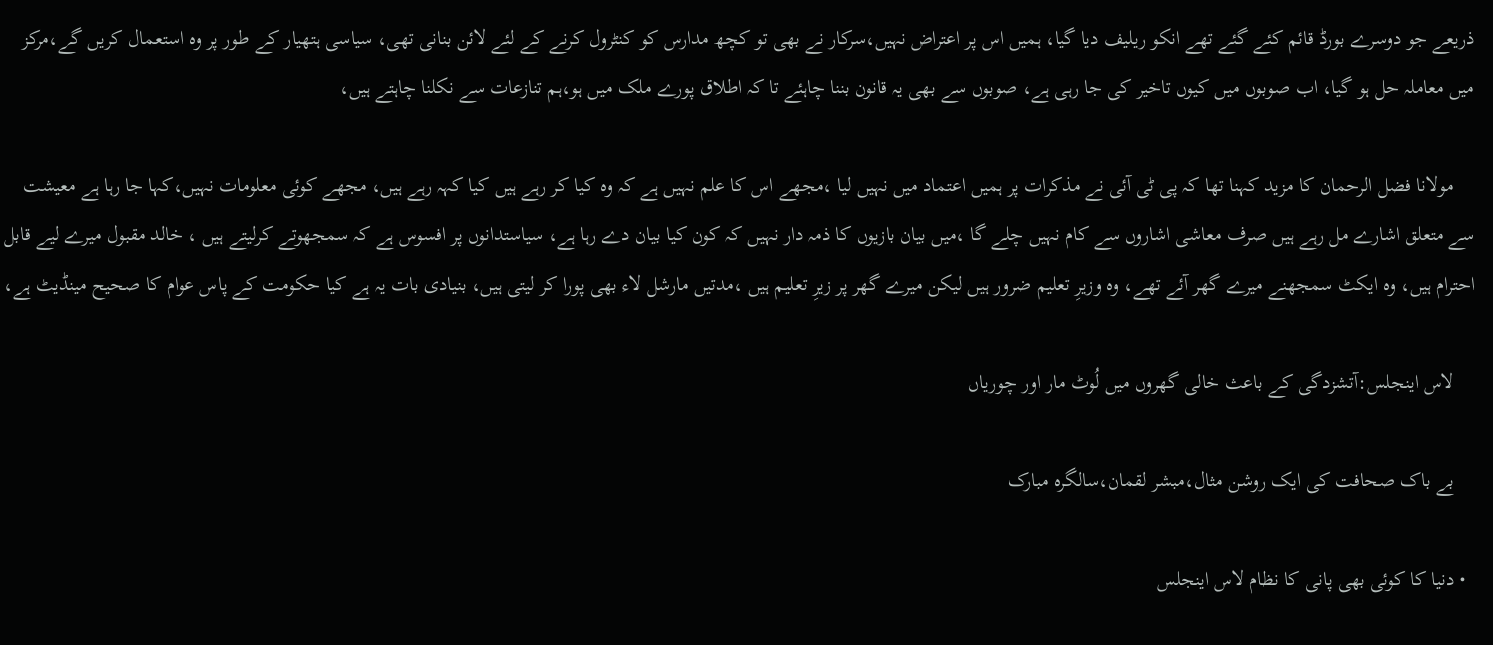ذریعے جو دوسرے بورڈ قائم کئے گئے تھے انکو ریلیف دیا گیا، ہمیں اس پر اعتراض نہیں،سرکار نے بھی تو کچھ مدارس کو کنٹرول کرنے کے لئے لائن بنانی تھی، سیاسی ہتھیار کے طور پر وہ استعمال کریں گے،مرکز میں معاملہ حل ہو گیا، اب صوبوں میں کیوں تاخیر کی جا رہی ہے، صوبوں سے بھی یہ قانون بننا چاہئے تا کہ اطلاق پورے ملک میں ہو،ہم تنازعات سے نکلنا چاہتے ہیں،

    مولانا فضل الرحمان کا مزید کہنا تھا کہ پی ٹی آئی نے مذکرات پر ہمیں اعتماد میں نہیں لیا ،مجھے اس کا علم نہیں ہے کہ وہ کیا کر رہے ہیں کیا کہہ رہے ہیں، مجھے کوئی معلومات نہیں،کہا جا رہا ہے معیشت سے متعلق اشارے مل رہے ہیں صرف معاشی اشاروں سے کام نہیں چلے گا ،میں بیان بازیوں کا ذمہ دار نہیں کہ کون کیا بیان دے رہا ہے، سیاستدانوں پر افسوس ہے کہ سمجھوتے کرلیتے ہیں ، خالد مقبول میرے لیے قابل احترام ہیں، وہ ایکٹ سمجھنے میرے گھر آئے تھے، وہ وزیرِ تعلیم ضرور ہیں لیکن میرے گھر پر زیرِ تعلیم ہیں ،مدتیں مارشل لاء بھی پورا کر لیتی ہیں، بنیادی بات یہ ہے کیا حکومت کے پاس عوام کا صحیح مینڈیٹ ہے،

    لاس اینجلس:آتشزدگی کے باعث خالی گھروں میں لُوٹ مار اور چوریاں

    بے باک صحافت کی ایک روشن مثال،مبشر لقمان،سالگرہ مبارک

  • دنیا کا کوئی بھی پانی کا نظام لاس اینجلس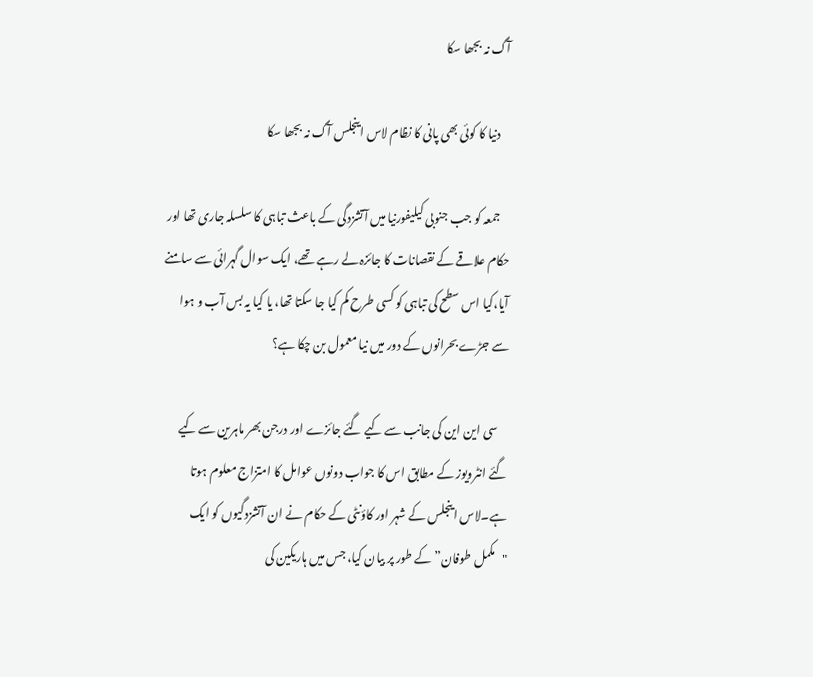آگ نہ بجھا سکا

    دنیا کا کوئی بھی پانی کا نظام لاس اینجلس آگ نہ بجھا سکا

    جمعہ کو جب جنوبی کیلیفورنیا میں آتشزدگی کے باعث تباہی کا سلسلہ جاری تھا اور حکام علاقے کے نقصانات کا جائزہ لے رہے تھے، ایک سوال گہرائی سے سامنے آیا،کیا اس سطح کی تباہی کو کسی طرح کم کیا جا سکتا تھا، یا کیا یہ بس آب و ہوا سے جڑے بحرانوں کے دور میں نیا معمول بن چکا ہے؟

    سی این این کی جانب سے کیے گئے جائزے اور درجن بھر ماہرین سے کیے گئے انٹرویوز کے مطابق اس کا جواب دونوں عوامل کا امتزاج معلوم ہوتا ہے۔لاس اینجلس کے شہر اور کاؤنٹی کے حکام نے ان آتشزدگیوں کو ایک "مکمل طوفان” کے طور پر بیان کیا، جس میں ہاریکین کی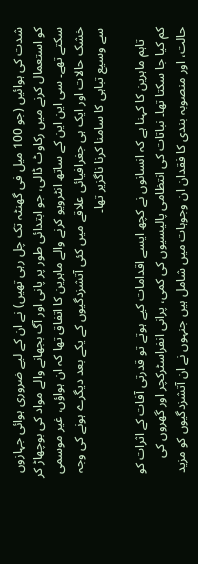شدت کی ہوائیں (جو 100 میل فی گھنٹہ تک چل رہی تھیں) نے ان کے لیے ضروری ہوائی جہازوں کو استعمال کرنے میں رکاوٹ ڈالی، جو ابتدائی طور پر پانی اور آگ بجھانے والے مواد کی بوچھاڑ کر سکتے تھے۔ سی این این کے ساتھ انٹرویو کرنے والے ماہرین کا اتفاق تھا کہ ان ہواؤں، غیر موسمی خشک حالات اور ایک ہی جغرافیائی علاقے میں کئی آتشزدگیوں کے یکے بعد دیگرے ہونے کی وجہ سے وسیع تباہی کا سامنا کرنا ناگزیر تھا۔

    تاہم ماہرین کا کہنا ہے کہ انسانوں نے کچھ ایسے اقدامات کیے ہوتے تو قدرتی آفات کے اثرات کو کم کیا جا سکتا تھا۔ نباتات کی انتظامی پالیسیوں کی کمی، پرانی انفراسٹرکچر اور گھروں کی حالت، اور منصوبہ بندی کا فقدان ان وجوہات میں شامل ہیں جنہوں نے ان آتشزدگیوں کو مزید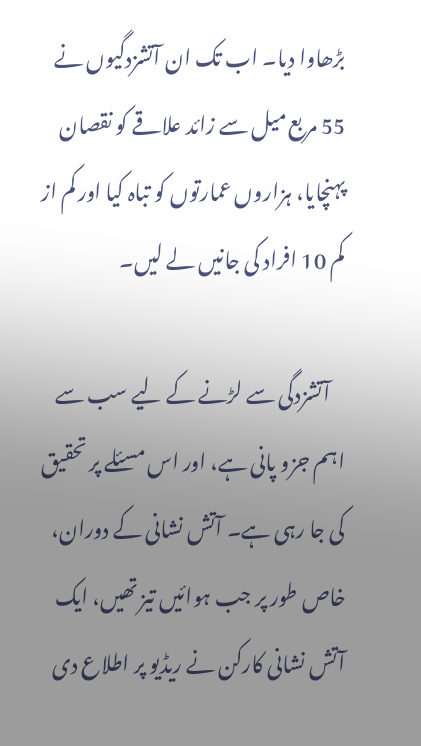بڑھاوا دیا۔ اب تک ان آتشزدگیوں نے 55 مربع میل سے زائد علاقے کو نقصان پہنچایا، ہزاروں عمارتوں کو تباہ کیا اور کم از کم 10 افراد کی جانیں لے لیں۔

    آتشزدگی سے لڑنے کے لیے سب سے اہم جزو پانی ہے، اور اس مسئلے پر تحقیق کی جا رہی ہے۔ آتش نشانی کے دوران، خاص طور پر جب ہوائیں تیز تھیں، ایک آتش نشانی کارکن نے ریڈیو پر اطلاع دی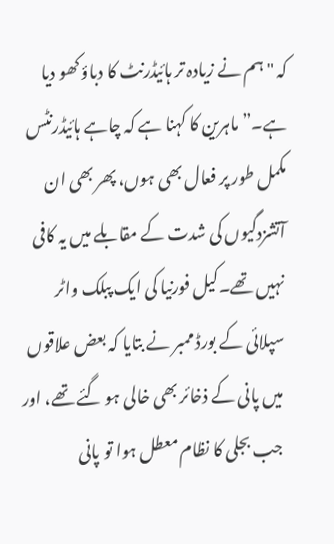کہ "ہم نے زیادہ تر ہائیڈرنٹ کا دباؤ کھو دیا ہے۔” ماہرین کا کہنا ہے کہ چاہے ہائیڈرنٹس مکمل طور پر فعال بھی ہوں، پھر بھی ان آتشزدگیوں کی شدت کے مقابلے میں یہ کافی نہیں تھے۔کیل فورنیا کی ایک پبلک واٹر سپلائی کے بورڈ ممبر نے بتایا کہ بعض علاقوں میں پانی کے ذخائر بھی خالی ہو گئے تھے، اور جب بجلی کا نظام معطل ہوا تو پانی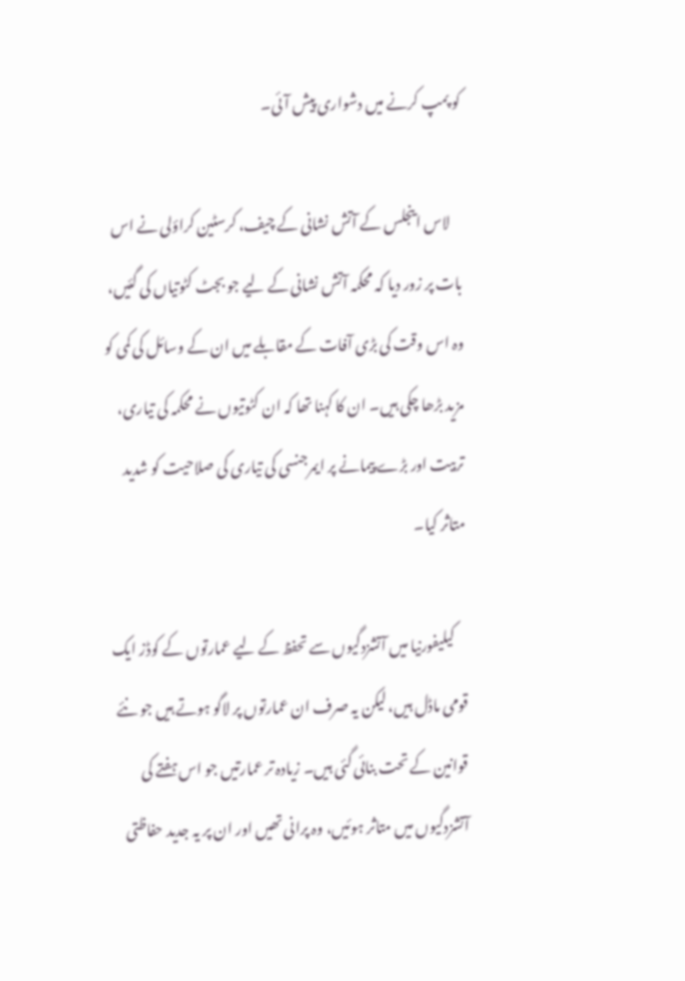کو پمپ کرنے میں دشواری پیش آئی۔

    لاس اینجلس کے آتش نشانی کے چیف، کرسٹین کراؤلی نے اس بات پر زور دیا کہ محکمہ آتش نشانی کے لیے جو بجٹ کٹوتیاں کی گئیں، وہ اس وقت کی بڑی آفات کے مقابلے میں ان کے وسائل کی کمی کو مزید بڑھا چکی ہیں۔ ان کا کہنا تھا کہ ان کٹوتیوں نے محکمہ کی تیاری، تربیت اور بڑے پیمانے پر ایمرجنسی کی تیاری کی صلاحیت کو شدید متاثر کیا۔

    کیلیفورنیا میں آتشزدگیوں سے تحفظ کے لیے عمارتوں کے کوڈز ایک قومی ماڈل ہیں، لیکن یہ صرف ان عمارتوں پر لاگو ہوتے ہیں جو نئے قوانین کے تحت بنائی گئی ہیں۔ زیادہ تر عمارتیں جو اس ہفتے کی آتشزدگیوں میں متاثر ہوئیں، وہ پرانی تھیں اور ان پر یہ جدید حفاظتی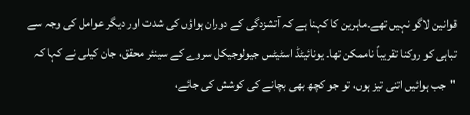قوانین لاگو نہیں تھے۔ماہرین کا کہنا ہے کہ آتشزدگی کے دوران ہواؤں کی شدت اور دیگر عوامل کی وجہ سے تباہی کو روکنا تقریباً ناممکن تھا۔ یونائیٹڈ اسٹیٹس جیولوجیکل سروے کے سینئر محقق، جان کیلی نے کہا کہ "جب ہوائیں اتنی تیز ہوں، تو جو کچھ بھی بچانے کی کوشش کی جائے،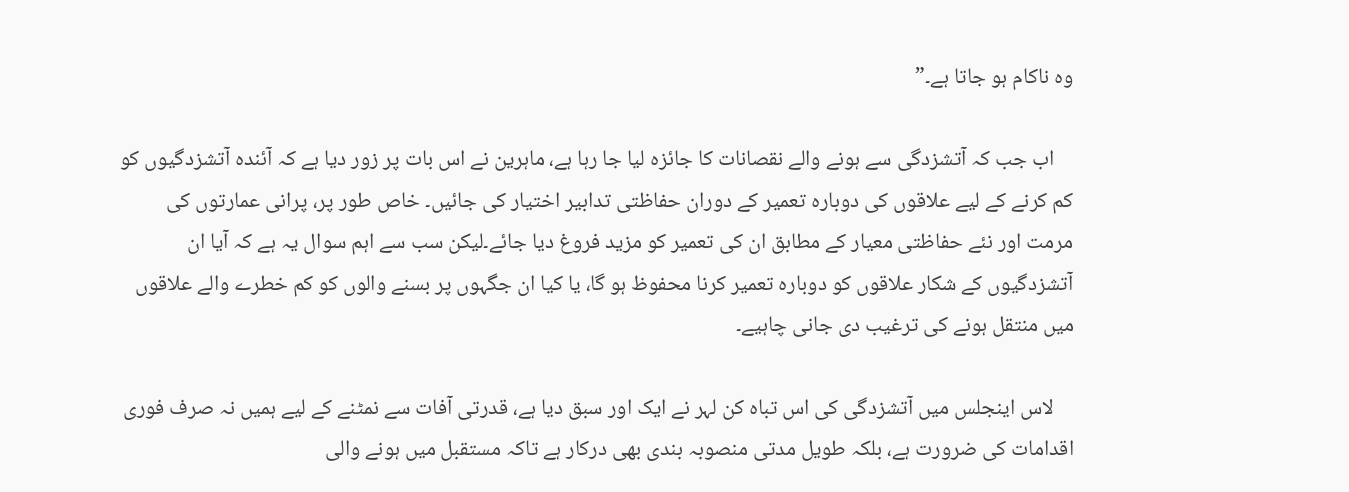وہ ناکام ہو جاتا ہے۔”

    اب جب کہ آتشزدگی سے ہونے والے نقصانات کا جائزہ لیا جا رہا ہے، ماہرین نے اس بات پر زور دیا ہے کہ آئندہ آتشزدگیوں کو کم کرنے کے لیے علاقوں کی دوبارہ تعمیر کے دوران حفاظتی تدابیر اختیار کی جائیں۔ خاص طور پر، پرانی عمارتوں کی مرمت اور نئے حفاظتی معیار کے مطابق ان کی تعمیر کو مزید فروغ دیا جائے۔لیکن سب سے اہم سوال یہ ہے کہ آیا ان آتشزدگیوں کے شکار علاقوں کو دوبارہ تعمیر کرنا محفوظ ہو گا، یا کیا ان جگہوں پر بسنے والوں کو کم خطرے والے علاقوں میں منتقل ہونے کی ترغیب دی جانی چاہیے۔

    لاس اینجلس میں آتشزدگی کی اس تباہ کن لہر نے ایک اور سبق دیا ہے، قدرتی آفات سے نمٹنے کے لیے ہمیں نہ صرف فوری اقدامات کی ضرورت ہے، بلکہ طویل مدتی منصوبہ بندی بھی درکار ہے تاکہ مستقبل میں ہونے والی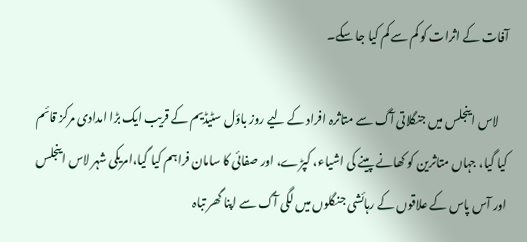آفات کے اثرات کو کم سے کم کیا جا سکے۔

    لاس اینجلس میں جنگلاتی آگ سے متاثرہ افراد کے لیے روز باؤل سٹیڈیم کے قریب ایک بڑا امدادی مرکز قائم کیا گیا، جہاں متاثرین کو کھانے پینے کی اشیاء، کپڑے، اور صفائی کا سامان فراہم کیا گیا،امریکی شہر لاس اینجلس اور آس پاس کے علاقوں کے رہائشی جنگلوں میں لگی آگ سے اپنا گھر تباہ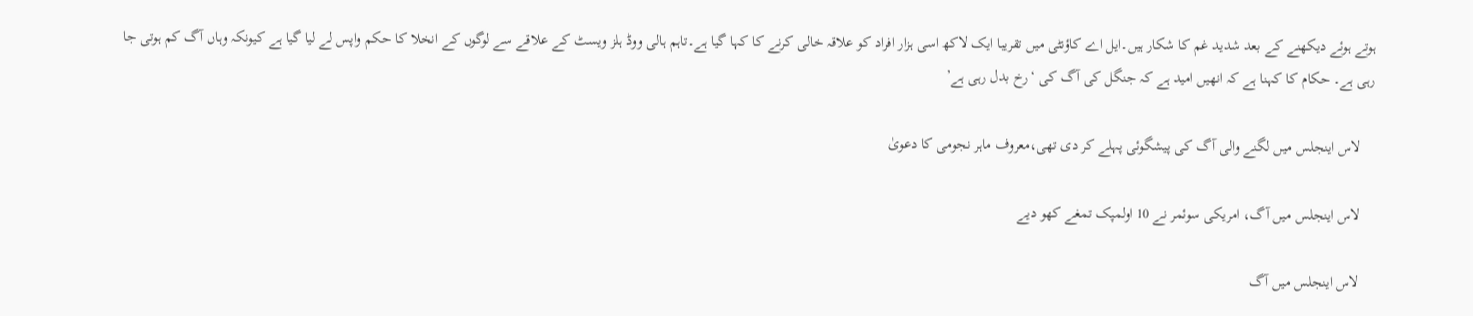ہوتے ہوئے دیکھنے کے بعد شدید غم کا شکار ہیں۔ایل اے کاؤنٹی میں تقریبا ایک لاکھ اسی ہزار افراد کو علاقہ خالی کرنے کا کہا گیا ہے۔تاہم ہالی ووڈ ہلز ویسٹ کے علاقے سے لوگوں کے انخلا کا حکم واپس لے لیا گیا ہے کیونکہ وہاں آگ کم ہوتی جا رہی ہے۔ حکام کا کہنا ہے کہ انھیں امید ہے کہ جنگل کی آگ کی ‘رخ بدل رہی ہے’

    لاس اینجلس میں لگنے والی آگ کی پیشگوئی پہلے کر دی تھی،معروف ماہر نجومی کا دعویٰ

    لاس اینجلس میں آگ، امریکی سوئمر نے 10 اولمپک تمغے کھو دیے

    لاس اینجلس میں آگ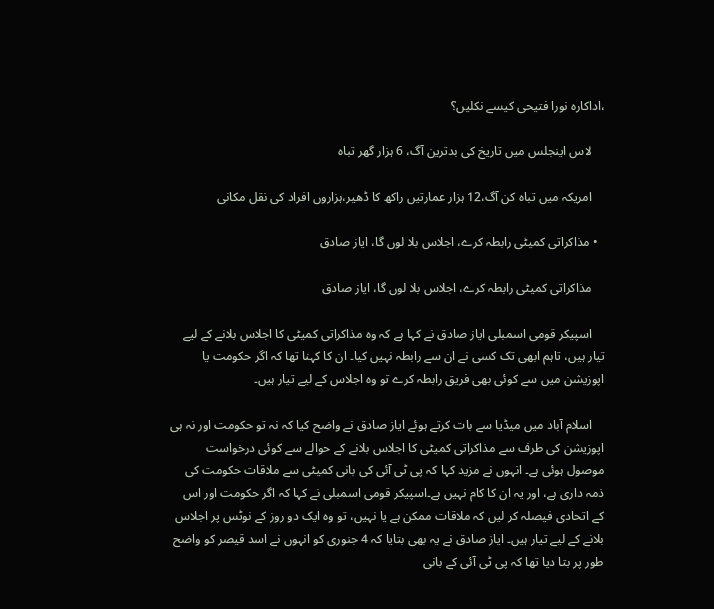،اداکارہ نورا فتیحی کیسے نکلیں؟

    لاس اینجلس میں تاریخ کی بدترین آگ، 6 ہزار گھر تباہ

    امریکہ میں تباہ کن آگ،12 ہزار عمارتیں راکھ کا ڈھیر،ہزاروں افراد کی نقل مکانی

  • مذاکراتی کمیٹی رابطہ کرے، اجلاس بلا لوں گا، ایاز صادق

    مذاکراتی کمیٹی رابطہ کرے، اجلاس بلا لوں گا، ایاز صادق

    اسپیکر قومی اسمبلی ایاز صادق نے کہا ہے کہ وہ مذاکراتی کمیٹی کا اجلاس بلانے کے لیے تیار ہیں، تاہم ابھی تک کسی نے ان سے رابطہ نہیں کیا۔ ان کا کہنا تھا کہ اگر حکومت یا اپوزیشن میں سے کوئی بھی فریق رابطہ کرے تو وہ اجلاس کے لیے تیار ہیں۔

    اسلام آباد میں میڈیا سے بات کرتے ہوئے ایاز صادق نے واضح کیا کہ نہ تو حکومت اور نہ ہی اپوزیشن کی طرف سے مذاکراتی کمیٹی کا اجلاس بلانے کے حوالے سے کوئی درخواست موصول ہوئی ہے۔ انہوں نے مزید کہا کہ پی ٹی آئی کی بانی کمیٹی سے ملاقات حکومت کی ذمہ داری ہے، اور یہ ان کا کام نہیں ہے۔اسپیکر قومی اسمبلی نے کہا کہ اگر حکومت اور اس کے اتحادی فیصلہ کر لیں کہ ملاقات ممکن ہے یا نہیں، تو وہ ایک دو روز کے نوٹس پر اجلاس بلانے کے لیے تیار ہیں۔ ایاز صادق نے یہ بھی بتایا کہ 4 جنوری کو انہوں نے اسد قیصر کو واضح طور پر بتا دیا تھا کہ پی ٹی آئی کے بانی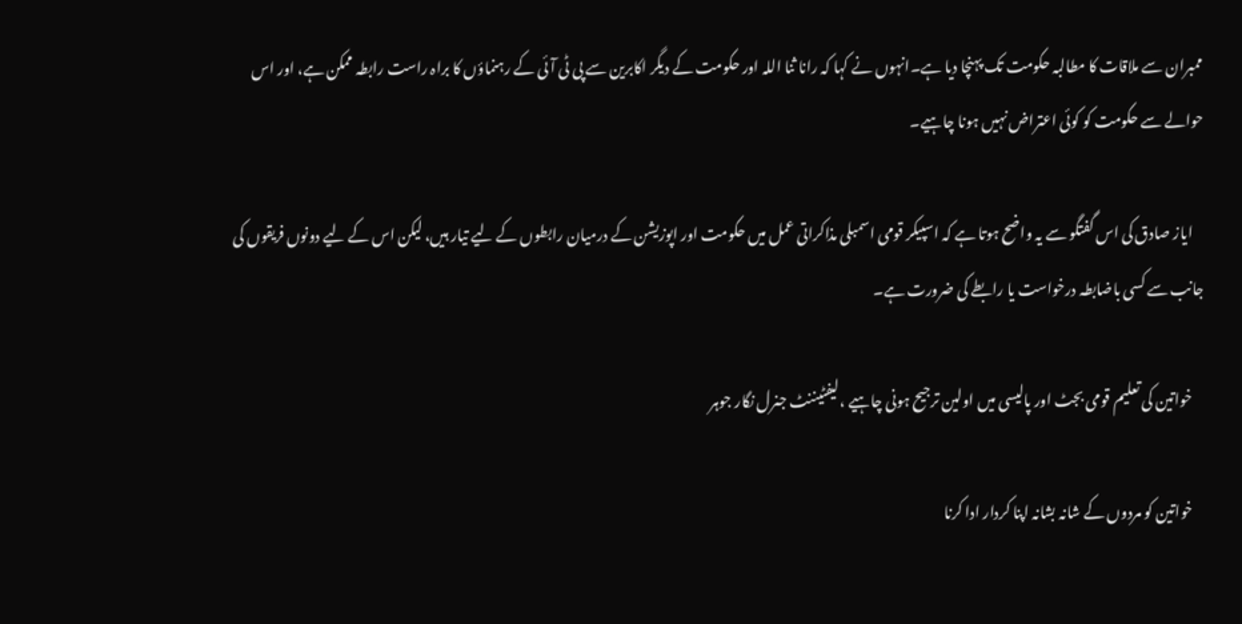ممبران سے ملاقات کا مطالبہ حکومت تک پہنچا دیا ہے۔انہوں نے کہا کہ رانا ثنا اللہ اور حکومت کے دیگر اکابرین سے پی ٹی آئی کے رہنماؤں کا براہ راست رابطہ ممکن ہے، اور اس حوالے سے حکومت کو کوئی اعتراض نہیں ہونا چاہیے۔

    ایاز صادق کی اس گفتگو سے یہ واضح ہوتا ہے کہ اسپیکر قومی اسمبلی مذاکراتی عمل میں حکومت اور اپوزیشن کے درمیان رابطوں کے لیے تیار ہیں، لیکن اس کے لیے دونوں فریقوں کی جانب سے کسی باضابطہ درخواست یا رابطے کی ضرورت ہے۔

    خواتین کی تعلیم قومی بجٹ اور پالیسی میں اولین ترجیح ہونی چاہیے ،لیفٹیننٹ جنرل نگار جوہر

    خواتین کو مردوں کے شانہ بشانہ اپنا کردار ادا کرنا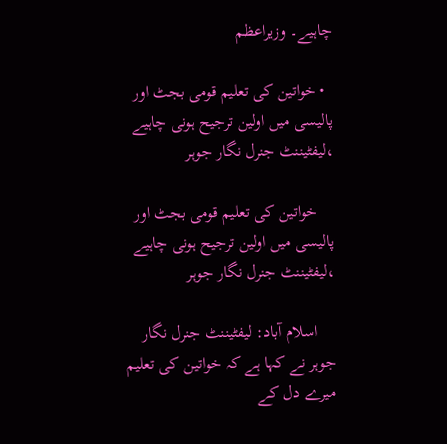چاہیے۔ وزیراعظم

  • خواتین کی تعلیم قومی بجٹ اور پالیسی میں اولین ترجیح ہونی چاہیے ،لیفٹیننٹ جنرل نگار جوہر

    خواتین کی تعلیم قومی بجٹ اور پالیسی میں اولین ترجیح ہونی چاہیے ،لیفٹیننٹ جنرل نگار جوہر

    اسلام آباد: لیفٹیننٹ جنرل نگار جوہر نے کہا ہے کہ خواتین کی تعلیم میرے دل کے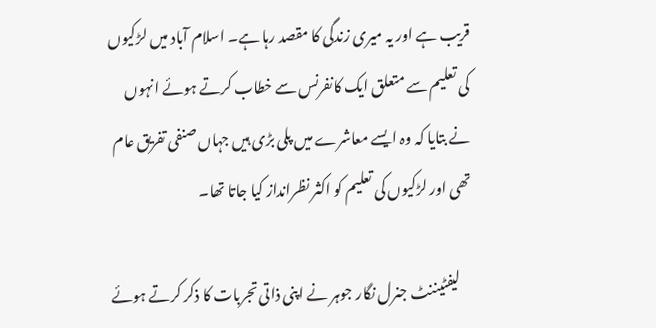قریب ہے اور یہ میری زندگی کا مقصد رہا ہے۔ اسلام آباد میں لڑکیوں کی تعلیم سے متعلق ایک کانفرنس سے خطاب کرتے ہوئے انہوں نے بتایا کہ وہ ایسے معاشرے میں پلی بڑی ہیں جہاں صنفی تفریق عام تھی اور لڑکیوں کی تعلیم کو اکثر نظرانداز کیا جاتا تھا۔

    لیفٹیننٹ جنرل نگار جوہر نے اپنی ذاتی تجربات کا ذکر کرتے ہوئے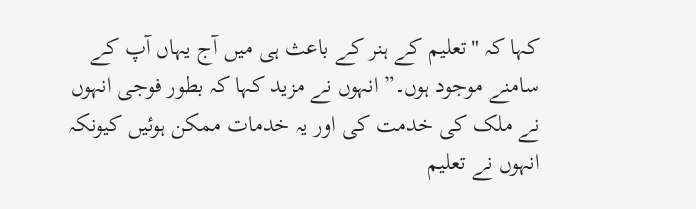کہا کہ "تعلیم کے ہنر کے باعث ہی میں آج یہاں آپ کے سامنے موجود ہوں۔” انہوں نے مزید کہا کہ بطور فوجی انہوں نے ملک کی خدمت کی اور یہ خدمات ممکن ہوئیں کیونکہ انہوں نے تعلیم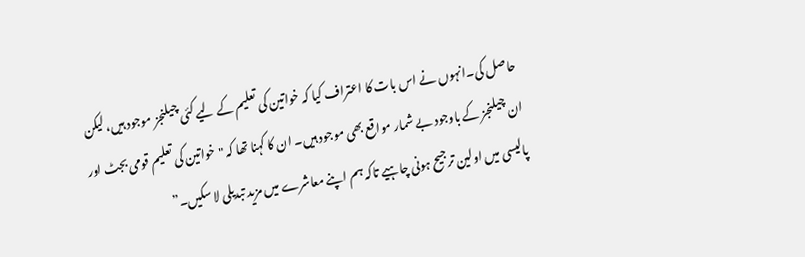حاصل کی۔انہوں نے اس بات کا اعتراف کیا کہ خواتین کی تعلیم کے لیے کئی چیلنجز موجود ہیں، لیکن ان چیلنجز کے باوجود بے شمار مواقع بھی موجود ہیں۔ ان کا کہنا تھا کہ "خواتین کی تعلیم قومی بجٹ اور پالیسی میں اولین ترجیح ہونی چاہیے تاکہ ہم اپنے معاشرے میں مزید تبدیلی لا سکیں۔”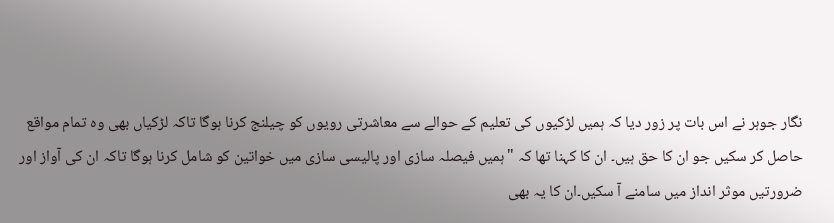نگار جوہر نے اس بات پر زور دیا کہ ہمیں لڑکیوں کی تعلیم کے حوالے سے معاشرتی رویوں کو چیلنج کرنا ہوگا تاکہ لڑکیاں بھی وہ تمام مواقع حاصل کر سکیں جو ان کا حق ہیں۔ ان کا کہنا تھا کہ "ہمیں فیصلہ سازی اور پالیسی سازی میں خواتین کو شامل کرنا ہوگا تاکہ ان کی آواز اور ضرورتیں موثر انداز میں سامنے آ سکیں۔ان کا یہ بھی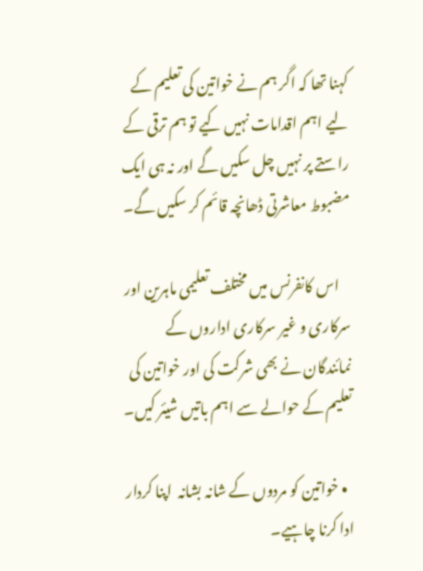کہنا تھا کہ اگر ہم نے خواتین کی تعلیم کے لیے اہم اقدامات نہیں کیے تو ہم ترقی کے راستے پر نہیں چل سکیں گے اور نہ ہی ایک مضبوط معاشرتی ڈھانچہ قائم کر سکیں گے۔

    اس کانفرنس میں مختلف تعلیمی ماہرین اور سرکاری و غیر سرکاری اداروں کے نمائندگان نے بھی شرکت کی اور خواتین کی تعلیم کے حوالے سے اہم باتیں شیئر کیں۔

  • خواتین کو مردوں کے شانہ بشانہ  اپنا کردار ادا کرنا چاہیے۔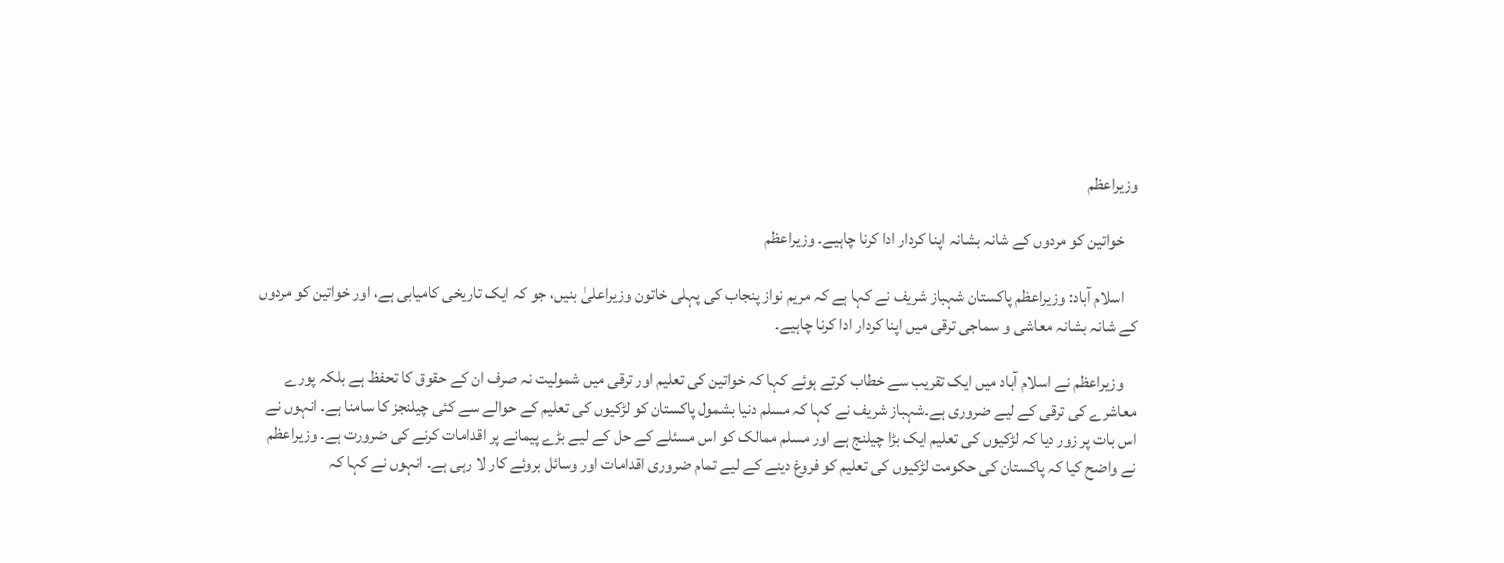وزیراعظم

    خواتین کو مردوں کے شانہ بشانہ اپنا کردار ادا کرنا چاہیے۔ وزیراعظم

    اسلام آباد: وزیراعظم پاکستان شہباز شریف نے کہا ہے کہ مریم نواز پنجاب کی پہلی خاتون وزیراعلیٰ بنیں، جو کہ ایک تاریخی کامیابی ہے، اور خواتین کو مردوں کے شانہ بشانہ معاشی و سماجی ترقی میں اپنا کردار ادا کرنا چاہیے۔

    وزیراعظم نے اسلام آباد میں ایک تقریب سے خطاب کرتے ہوئے کہا کہ خواتین کی تعلیم اور ترقی میں شمولیت نہ صرف ان کے حقوق کا تحفظ ہے بلکہ پورے معاشرے کی ترقی کے لیے ضروری ہے۔شہباز شریف نے کہا کہ مسلم دنیا بشمول پاکستان کو لڑکیوں کی تعلیم کے حوالے سے کئی چیلنجز کا سامنا ہے۔ انہوں نے اس بات پر زور دیا کہ لڑکیوں کی تعلیم ایک بڑا چیلنج ہے اور مسلم ممالک کو اس مسئلے کے حل کے لیے بڑے پیمانے پر اقدامات کرنے کی ضرورت ہے۔ وزیراعظم نے واضح کیا کہ پاکستان کی حکومت لڑکیوں کی تعلیم کو فروغ دینے کے لیے تمام ضروری اقدامات اور وسائل بروئے کار لا رہی ہے۔ انہوں نے کہا کہ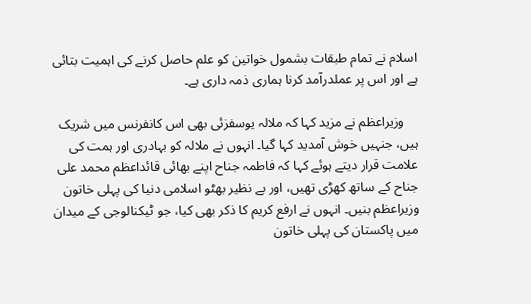اسلام نے تمام طبقات بشمول خواتین کو علم حاصل کرنے کی اہمیت بتائی ہے اور اس پر عملدرآمد کرنا ہماری ذمہ داری ہے۔

    وزیراعظم نے مزید کہا کہ ملالہ یوسفزئی بھی اس کانفرنس میں شریک ہیں، جنہیں خوش آمدید کہا گیا۔ انہوں نے ملالہ کو بہادری اور ہمت کی علامت قرار دیتے ہوئے کہا کہ فاطمہ جناح اپنے بھائی قائداعظم محمد علی جناح کے ساتھ کھڑی تھیں، اور بے نظیر بھٹو اسلامی دنیا کی پہلی خاتون وزیراعظم بنیں۔ انہوں نے ارفع کریم کا ذکر بھی کیا، جو ٹیکنالوجی کے میدان میں پاکستان کی پہلی خاتون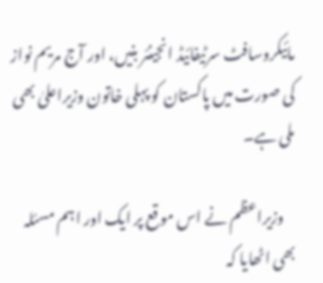مائیکروسافٹ سرٹیفائیڈ انجینئر بنیں، اور آج مریم نواز کی صورت میں پاکستان کو پہلی خاتون وزیراعلیٰ بھی ملی ہے۔

    وزیراعظم نے اس موقع پر ایک اور اہم مسئلہ بھی اٹھایا کہ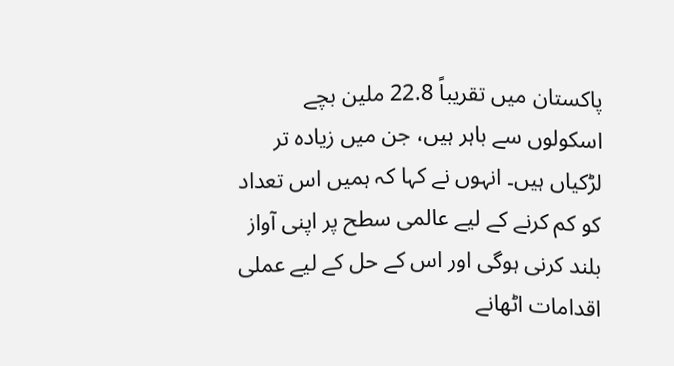پاکستان میں تقریباً 22.8 ملین بچے اسکولوں سے باہر ہیں، جن میں زیادہ تر لڑکیاں ہیں۔ انہوں نے کہا کہ ہمیں اس تعداد کو کم کرنے کے لیے عالمی سطح پر اپنی آواز بلند کرنی ہوگی اور اس کے حل کے لیے عملی اقدامات اٹھانے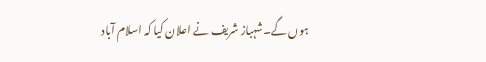ہوں گے۔شہباز شریف نے اعلان کیا کہ اسلام آباد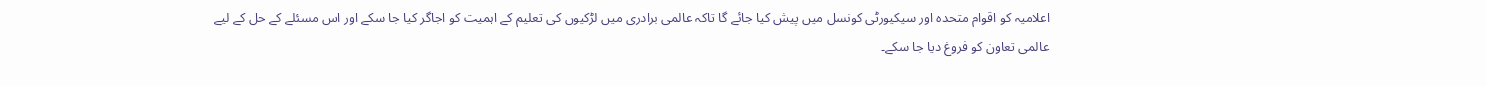اعلامیہ کو اقوام متحدہ اور سیکیورٹی کونسل میں پیش کیا جائے گا تاکہ عالمی برادری میں لڑکیوں کی تعلیم کے اہمیت کو اجاگر کیا جا سکے اور اس مسئلے کے حل کے لیے عالمی تعاون کو فروغ دیا جا سکے۔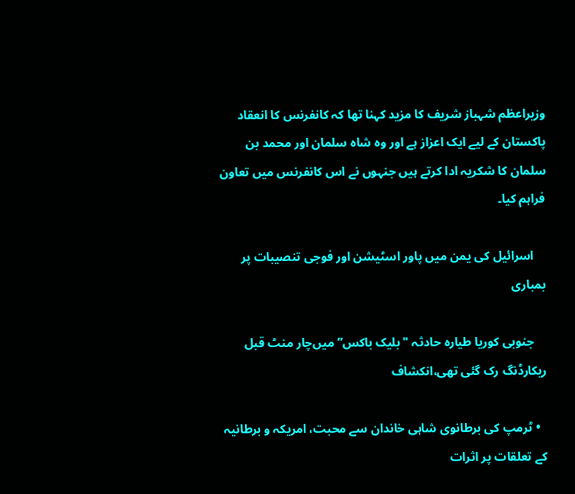وزیراعظم شہباز شریف کا مزید کہنا تھا کہ کانفرنس کا انعقاد پاکستان کے لیے ایک اعزاز ہے اور وہ شاہ سلمان اور محمد بن سلمان کا شکریہ ادا کرتے ہیں جنہوں نے اس کانفرنس میں تعاون فراہم کیا۔

    اسرائیل کی یمن میں پاور اسٹیشن اور فوجی تنصیبات پر بمباری

    جنوبی کوریا طیارہ حادثہ "بلیک باکس” میں‌چار منٹ قبل ریکارڈنگ رک گئی تھی،انکشاف

  • ٹرمپ کی برطانوی شاہی خاندان سے محبت، امریکہ و برطانیہ کے تعلقات پر اثرات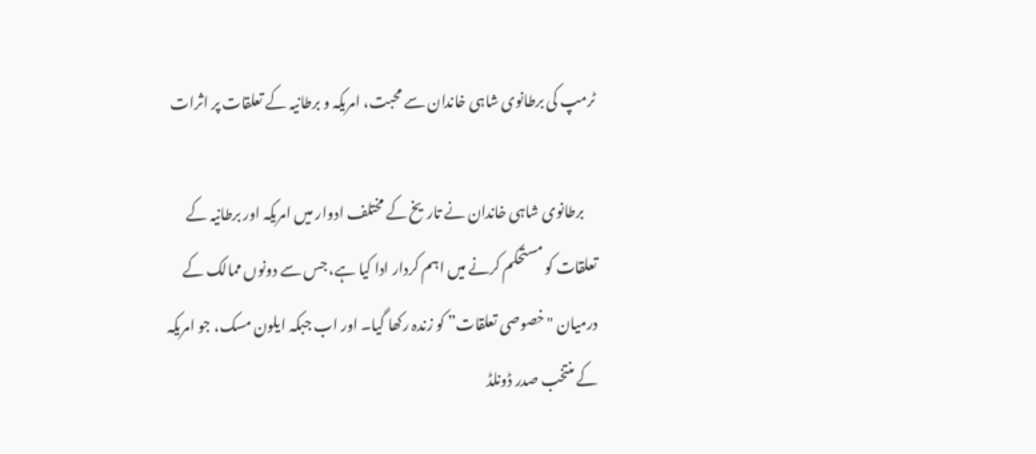ٹرمپ کی برطانوی شاہی خاندان سے محبت، امریکہ و برطانیہ کے تعلقات پر اثرات

    برطانوی شاہی خاندان نے تاریخ کے مختلف ادوار میں امریکہ اور برطانیہ کے تعلقات کو مستحکم کرنے میں اہم کردار ادا کیا ہے، جس سے دونوں ممالک کے درمیان "خصوصی تعلقات” کو زندہ رکھا گیا۔ اور اب جبکہ ایلون مسک، جو امریکہ کے منتخب صدر ڈونلڈ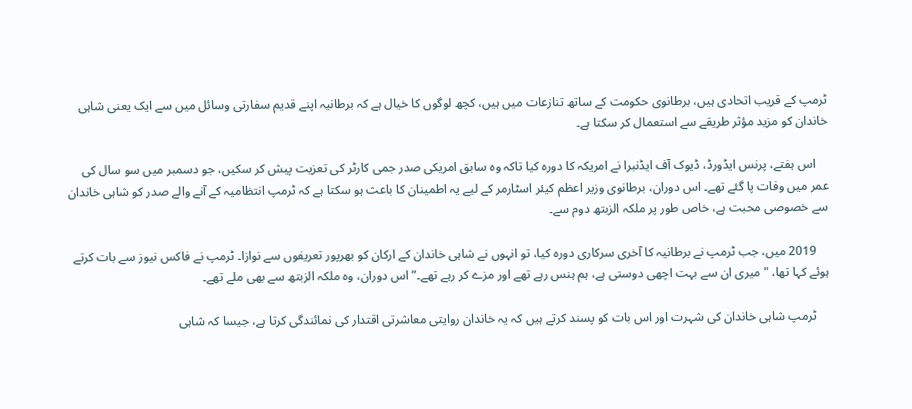ٹرمپ کے قریب اتحادی ہیں، برطانوی حکومت کے ساتھ تنازعات میں ہیں، کچھ لوگوں کا خیال ہے کہ برطانیہ اپنے قدیم سفارتی وسائل میں سے ایک یعنی شاہی خاندان کو مزید مؤثر طریقے سے استعمال کر سکتا ہے۔

    اس ہفتے، پرنس ایڈورڈ، ڈیوک آف ایڈنبرا نے امریکہ کا دورہ کیا تاکہ وہ سابق امریکی صدر جمی کارٹر کی تعزیت پیش کر سکیں، جو دسمبر میں سو سال کی عمر میں وفات پا گئے تھے۔ اس دوران، برطانوی وزیر اعظم کیئر اسٹارمر کے لیے یہ اطمینان کا باعث ہو سکتا ہے کہ ٹرمپ انتظامیہ کے آنے والے صدر کو شاہی خاندان سے خصوصی محبت ہے، خاص طور پر ملکہ الزبتھ دوم سے۔

    2019 میں، جب ٹرمپ نے برطانیہ کا آخری سرکاری دورہ کیا، تو انہوں نے شاہی خاندان کے ارکان کو بھرپور تعریفوں سے نوازا۔ ٹرمپ نے فاکس نیوز سے بات کرتے ہوئے کہا تھا، "میری ان سے بہت اچھی دوستی ہے، ہم ہنس رہے تھے اور مزے کر رہے تھے۔” اس دوران، وہ ملکہ الزبتھ سے بھی ملے تھے۔

    ٹرمپ شاہی خاندان کی شہرت اور اس بات کو پسند کرتے ہیں کہ یہ خاندان روایتی معاشرتی اقتدار کی نمائندگی کرتا ہے، جیسا کہ شاہی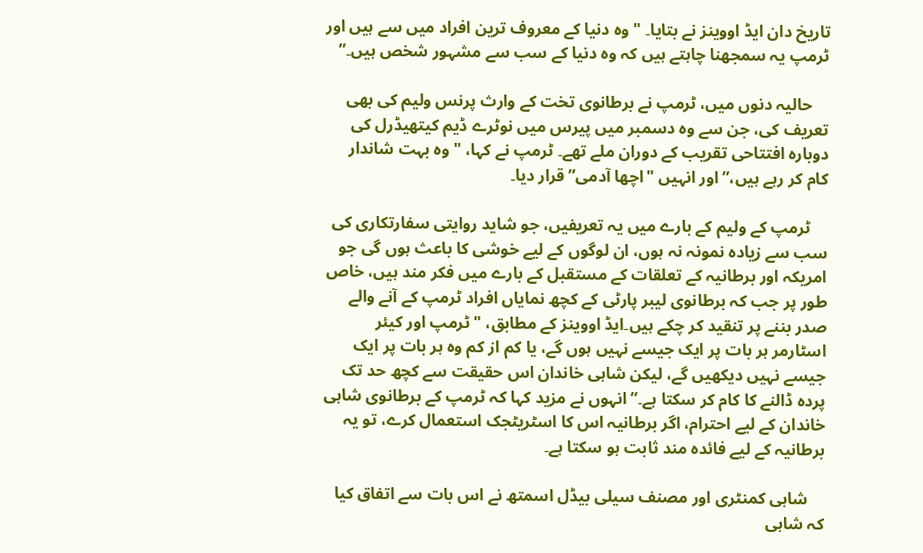تاریخ دان ایڈ اووینز نے بتایا۔ "وہ دنیا کے معروف ترین افراد میں سے ہیں اور ٹرمپ یہ سمجھنا چاہتے ہیں کہ وہ دنیا کے سب سے مشہور شخص ہیں۔”

    حالیہ دنوں میں، ٹرمپ نے برطانوی تخت کے وارث پرنس ولیم کی بھی تعریف کی، جن سے وہ دسمبر میں پیرس میں نوٹرے ڈیم کیتھیڈرل کی دوبارہ افتتاحی تقریب کے دوران ملے تھے۔ ٹرمپ نے کہا، "وہ بہت شاندار کام کر رہے ہیں،” اور انہیں "اچھا آدمی” قرار دیا۔

    ٹرمپ کے ولیم کے بارے میں یہ تعریفیں، جو شاید روایتی سفارتکاری کی سب سے زیادہ نمونہ نہ ہوں، ان لوگوں کے لیے خوشی کا باعث ہوں گی جو امریکہ اور برطانیہ کے تعلقات کے مستقبل کے بارے میں فکر مند ہیں، خاص طور پر جب کہ برطانوی لیبر پارٹی کے کچھ نمایاں افراد ٹرمپ کے آنے والے صدر بننے پر تنقید کر چکے ہیں۔ایڈ اووینز کے مطابق، "ٹرمپ اور کیئر اسٹارمر ہر بات پر ایک جیسے نہیں ہوں گے، یا کم از کم وہ ہر بات پر ایک جیسے نہیں دیکھیں گے، لیکن شاہی خاندان اس حقیقت سے کچھ حد تک پردہ ڈالنے کا کام کر سکتا ہے۔” انہوں نے مزید کہا کہ ٹرمپ کے برطانوی شاہی خاندان کے لیے احترام، اگر برطانیہ اس کا اسٹریٹجک استعمال کرے، تو یہ برطانیہ کے لیے فائدہ مند ثابت ہو سکتا ہے۔

    شاہی کمنٹری اور مصنف سیلی بیڈل اسمتھ نے اس بات سے اتفاق کیا کہ شاہی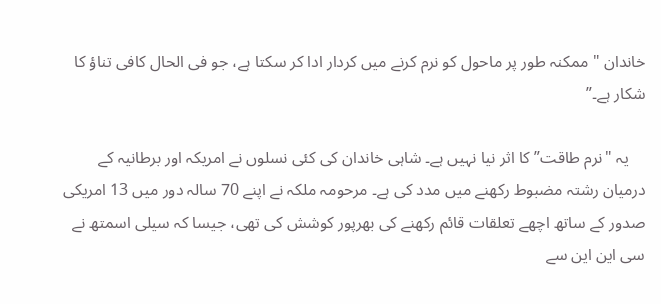خاندان "ممکنہ طور پر ماحول کو نرم کرنے میں کردار ادا کر سکتا ہے، جو فی الحال کافی تناؤ کا شکار ہے۔”

    یہ "نرم طاقت” کا اثر نیا نہیں ہے۔ شاہی خاندان کی کئی نسلوں نے امریکہ اور برطانیہ کے درمیان رشتہ مضبوط رکھنے میں مدد کی ہے۔ مرحومہ ملکہ نے اپنے 70 سالہ دور میں 13 امریکی صدور کے ساتھ اچھے تعلقات قائم رکھنے کی بھرپور کوشش کی تھی، جیسا کہ سیلی اسمتھ نے سی این این سے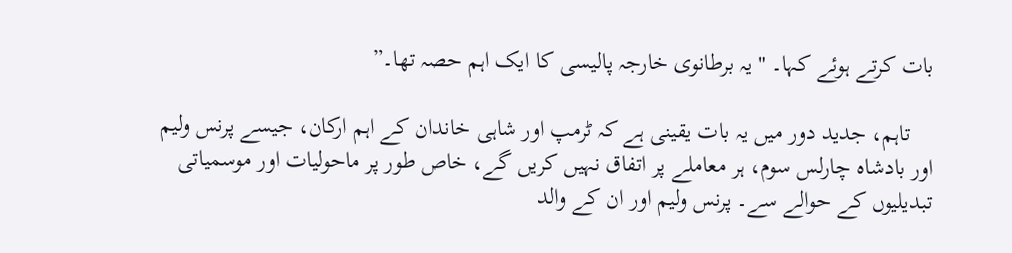بات کرتے ہوئے کہا۔ "یہ برطانوی خارجہ پالیسی کا ایک اہم حصہ تھا۔”

    تاہم، جدید دور میں یہ بات یقینی ہے کہ ٹرمپ اور شاہی خاندان کے اہم ارکان، جیسے پرنس ولیم اور بادشاہ چارلس سوم، ہر معاملے پر اتفاق نہیں کریں گے، خاص طور پر ماحولیات اور موسمیاتی تبدیلیوں کے حوالے سے۔ پرنس ولیم اور ان کے والد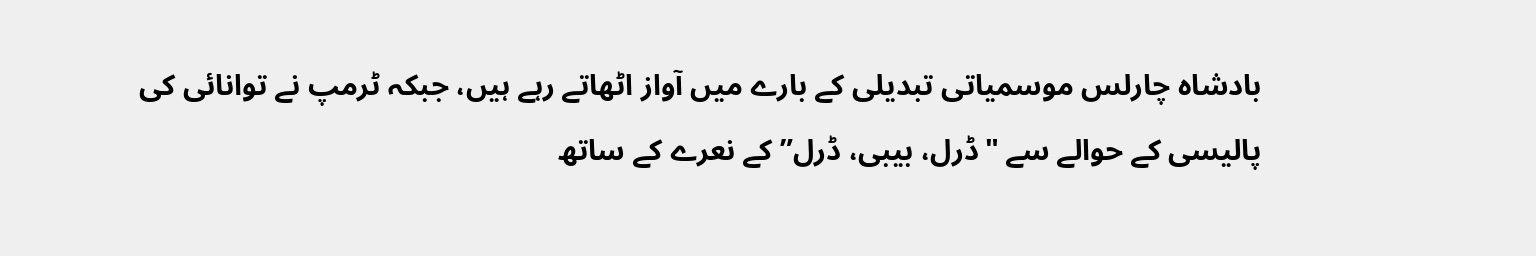بادشاہ چارلس موسمیاتی تبدیلی کے بارے میں آواز اٹھاتے رہے ہیں، جبکہ ٹرمپ نے توانائی کی پالیسی کے حوالے سے "ڈرل، بیبی، ڈرل” کے نعرے کے ساتھ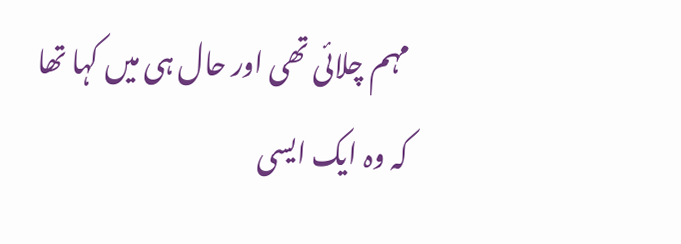مہم چلائی تھی اور حال ہی میں کہا تھا کہ وہ ایک ایسی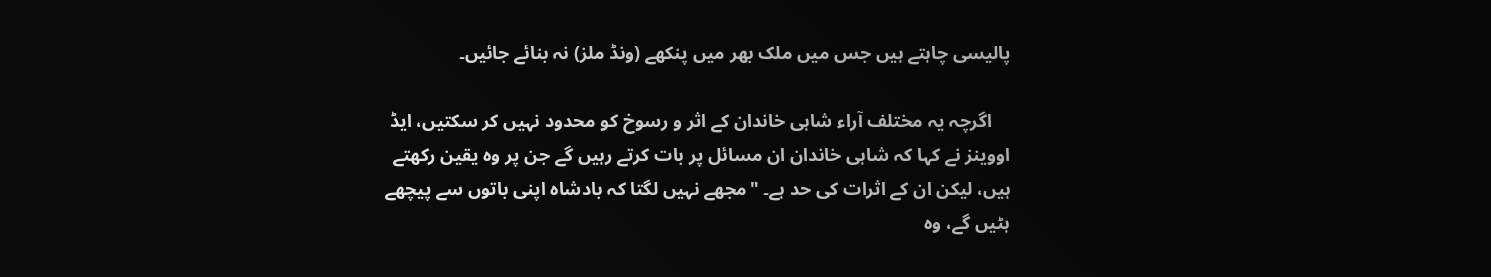پالیسی چاہتے ہیں جس میں ملک بھر میں پنکھے (ونڈ ملز) نہ بنائے جائیں۔

    اگرچہ یہ مختلف آراء شاہی خاندان کے اثر و رسوخ کو محدود نہیں کر سکتیں، ایڈ اووینز نے کہا کہ شاہی خاندان ان مسائل پر بات کرتے رہیں گے جن پر وہ یقین رکھتے ہیں، لیکن ان کے اثرات کی حد ہے۔ "مجھے نہیں لگتا کہ بادشاہ اپنی باتوں سے پیچھے ہٹیں گے، وہ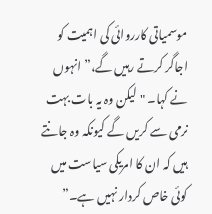موسمیاتی کارروائی کی اہمیت کو اجاگر کرتے رہیں گے،” انہوں نے کہا۔ "لیکن وہ یہ بات بہت نرمی سے کریں گے کیونکہ وہ جانتے ہیں کہ ان کا امریکی سیاست میں کوئی خاص کردار نہیں ہے۔”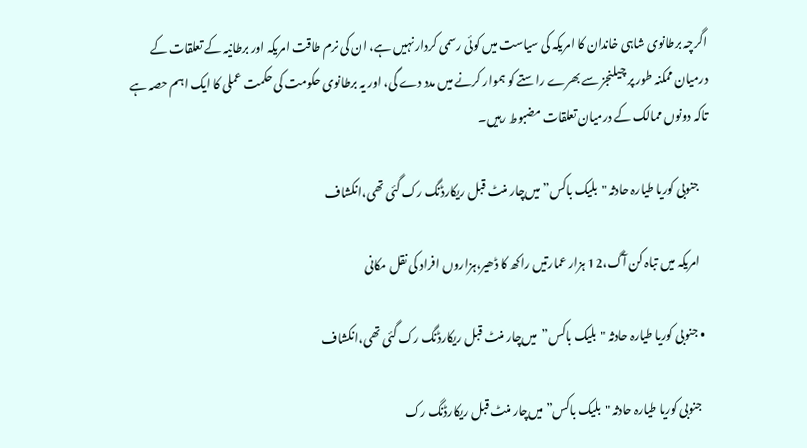اگرچہ برطانوی شاہی خاندان کا امریکہ کی سیاست میں کوئی رسمی کردار نہیں ہے، ان کی نرم طاقت امریکہ اور برطانیہ کے تعلقات کے درمیان ممکنہ طور پر چیلنجز سے بھرے راستے کو ہموار کرنے میں مدد دے گی، اور یہ برطانوی حکومت کی حکمت عملی کا ایک اہم حصہ ہے تاکہ دونوں ممالک کے درمیان تعلقات مضبوط رہیں۔

    جنوبی کوریا طیارہ حادثہ "بلیک باکس” میں‌چار منٹ قبل ریکارڈنگ رک گئی تھی،انکشاف

    امریکہ میں تباہ کن آگ،12 ہزار عمارتیں راکھ کا ڈھیر،ہزاروں افراد کی نقل مکانی

  • جنوبی کوریا طیارہ حادثہ "بلیک باکس”  میں‌چار منٹ قبل ریکارڈنگ رک گئی تھی،انکشاف

    جنوبی کوریا طیارہ حادثہ "بلیک باکس” میں‌چار منٹ قبل ریکارڈنگ رک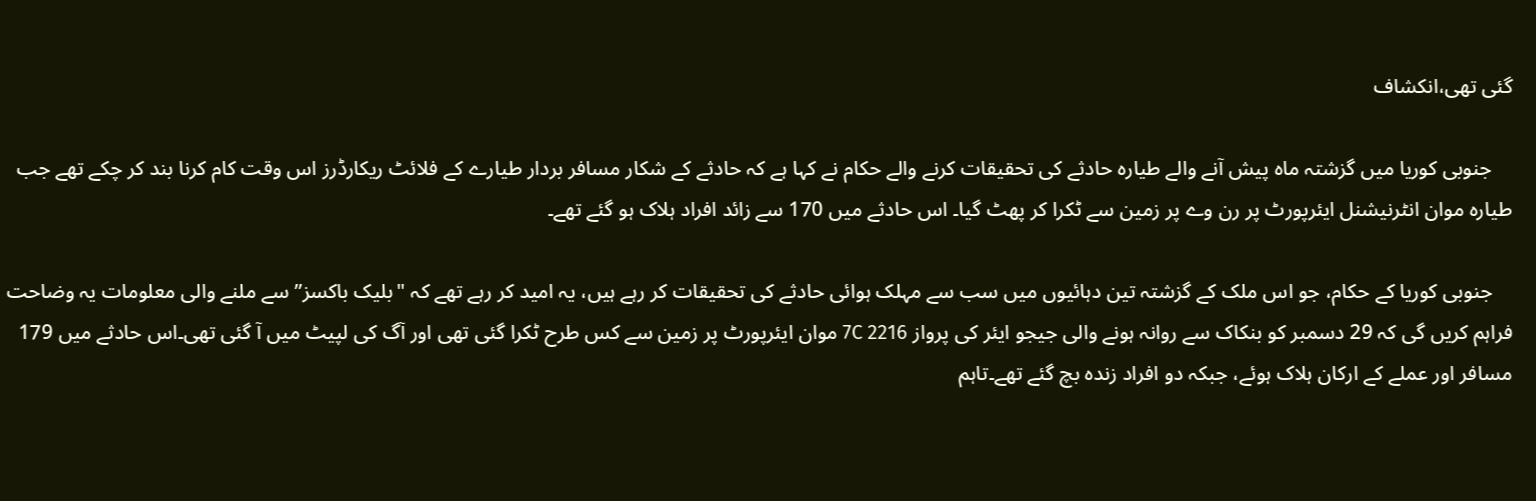گئی تھی،انکشاف

    جنوبی کوریا میں گزشتہ ماہ پیش آنے والے طیارہ حادثے کی تحقیقات کرنے والے حکام نے کہا ہے کہ حادثے کے شکار مسافر بردار طیارے کے فلائٹ ریکارڈرز اس وقت کام کرنا بند کر چکے تھے جب طیارہ موان انٹرنیشنل ایئرپورٹ پر رن وے پر زمین سے ٹکرا کر پھٹ گیا۔ اس حادثے میں 170 سے زائد افراد ہلاک ہو گئے تھے۔

    جنوبی کوریا کے حکام، جو اس ملک کے گزشتہ تین دہائیوں میں سب سے مہلک ہوائی حادثے کی تحقیقات کر رہے ہیں، یہ امید کر رہے تھے کہ "بلیک باکسز” سے ملنے والی معلومات یہ وضاحت فراہم کریں گی کہ 29 دسمبر کو بنکاک سے روانہ ہونے والی جیجو ایئر کی پرواز 7C 2216 موان ایئرپورٹ پر زمین سے کس طرح ٹکرا گئی تھی اور آگ کی لپیٹ میں آ گئی تھی۔اس حادثے میں 179 مسافر اور عملے کے ارکان ہلاک ہوئے، جبکہ دو افراد زندہ بچ گئے تھے۔تاہم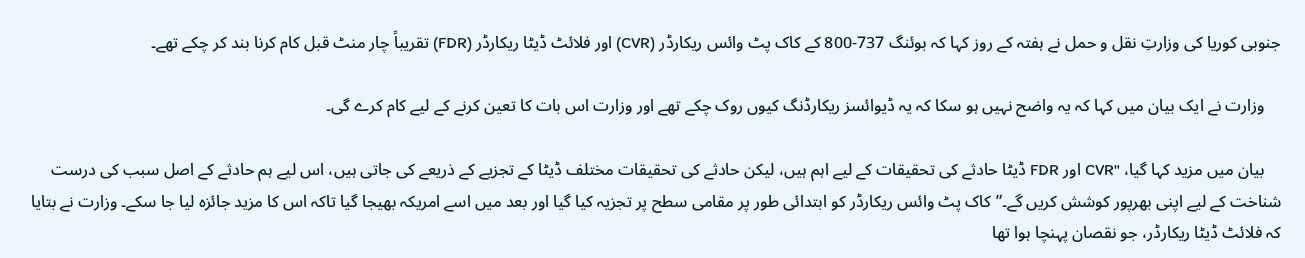جنوبی کوریا کی وزارتِ نقل و حمل نے ہفتہ کے روز کہا کہ بوئنگ 737-800 کے کاک پٹ وائس ریکارڈر (CVR) اور فلائٹ ڈیٹا ریکارڈر (FDR) تقریباً چار منٹ قبل کام کرنا بند کر چکے تھے۔

    وزارت نے ایک بیان میں کہا کہ یہ واضح نہیں ہو سکا کہ یہ ڈیوائسز ریکارڈنگ کیوں روک چکے تھے اور وزارت اس بات کا تعین کرنے کے لیے کام کرے گی۔

    بیان میں مزید کہا گیا، "CVR اور FDR ڈیٹا حادثے کی تحقیقات کے لیے اہم ہیں، لیکن حادثے کی تحقیقات مختلف ڈیٹا کے تجزیے کے ذریعے کی جاتی ہیں، اس لیے ہم حادثے کے اصل سبب کی درست شناخت کے لیے اپنی بھرپور کوشش کریں گے۔”کاک پٹ وائس ریکارڈر کو ابتدائی طور پر مقامی سطح پر تجزیہ کیا گیا اور بعد میں اسے امریکہ بھیجا گیا تاکہ اس کا مزید جائزہ لیا جا سکے۔ وزارت نے بتایا کہ فلائٹ ڈیٹا ریکارڈر، جو نقصان پہنچا ہوا تھا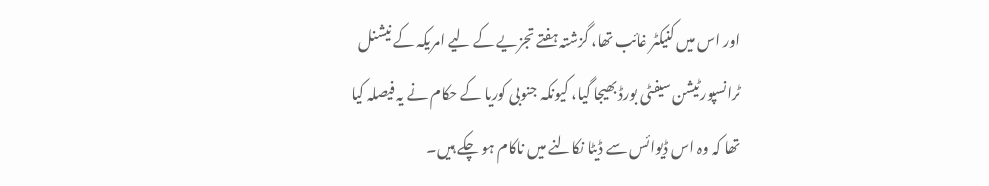اور اس میں کنیکٹر غائب تھا، گزشتہ ہفتے تجزیے کے لیے امریکہ کے نیشنل ٹرانسپورٹیشن سیفٹی بورڈ بھیجا گیا، کیونکہ جنوبی کوریا کے حکام نے یہ فیصلہ کیا تھا کہ وہ اس ڈیوائس سے ڈیٹا نکالنے میں ناکام ہو چکے ہیں۔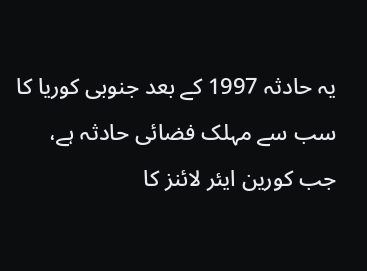یہ حادثہ 1997 کے بعد جنوبی کوریا کا سب سے مہلک فضائی حادثہ ہے، جب کورین ایئر لائنز کا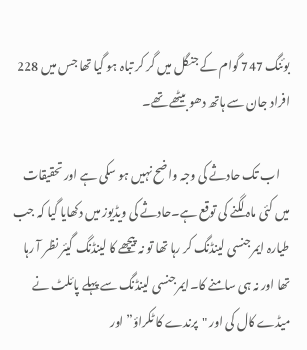بوئنگ 747 گوام کے جنگل میں گر کر تباہ ہو گیا تھا جس میں 228 افراد جان سے ہاتھ دھو بیٹھے تھے۔

    اب تک حادثے کی وجہ واضح نہیں ہو سکی ہے اور تحقیقات میں کئی ماہ لگنے کی توقع ہے۔حادثے کی ویڈیوز میں دکھایا گیا کہ جب طیارہ ایمرجنسی لینڈنگ کر رہا تھا تو نہ پیچھے کا لینڈنگ گیئر نظر آ رہا تھا اور نہ ہی سامنے کا۔ایمرجنسی لینڈنگ سے پہلے پائلٹ نے میڈے کال کی اور "پرندے کا ٹکراؤ” اور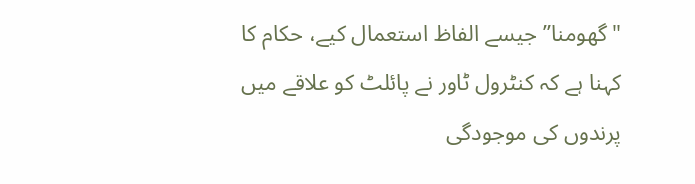"گھومنا” جیسے الفاظ استعمال کیے، حکام کا کہنا ہے کہ کنٹرول ٹاور نے پائلٹ کو علاقے میں پرندوں کی موجودگی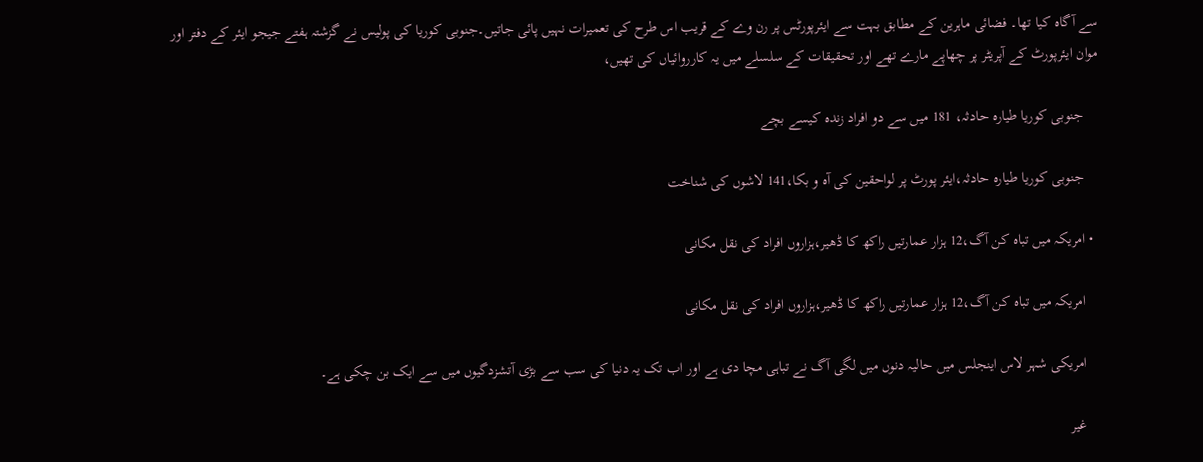سے آگاہ کیا تھا۔ فضائی ماہرین کے مطابق بہت سے ایئرپورٹس پر رن وے کے قریب اس طرح کی تعمیرات نہیں پائی جاتیں۔جنوبی کوریا کی پولیس نے گزشتہ ہفتے جیجو ایئر کے دفتر اور موان ایئرپورٹ کے آپریٹر پر چھاپے مارے تھے اور تحقیقات کے سلسلے میں یہ کارروائیاں کی تھیں،

    جنوبی کوریا طیارہ حادثہ، 181 میں سے دو افراد زندہ کیسے بچے

    جنوبی کوریا طیارہ حادثہ،ایئر پورٹ پر لواحقین کی آہ و بکا،141 لاشوں کی شناخت

  • امریکہ میں تباہ کن آگ،12 ہزار عمارتیں راکھ کا ڈھیر،ہزاروں افراد کی نقل مکانی

    امریکہ میں تباہ کن آگ،12 ہزار عمارتیں راکھ کا ڈھیر،ہزاروں افراد کی نقل مکانی

    امریکی شہر لاس اینجلس میں حالیہ دنوں میں لگی آگ نے تباہی مچا دی ہے اور اب تک یہ دنیا کی سب سے بڑی آتشزدگیوں میں سے ایک بن چکی ہے۔

    غیر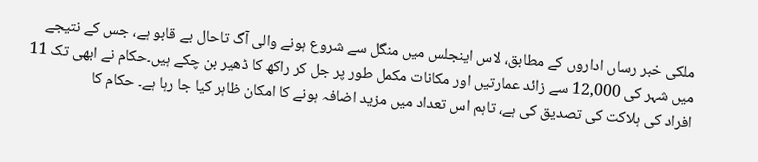ملکی خبر رساں اداروں کے مطابق، لاس اینجلس میں منگل سے شروع ہونے والی آگ تاحال بے قابو ہے، جس کے نتیجے میں شہر کی 12,000 سے زائد عمارتیں اور مکانات مکمل طور پر جل کر راکھ کا ڈھیر بن چکے ہیں۔حکام نے ابھی تک 11 افراد کی ہلاکت کی تصدیق کی ہے، تاہم اس تعداد میں مزید اضافہ ہونے کا امکان ظاہر کیا جا رہا ہے۔ حکام کا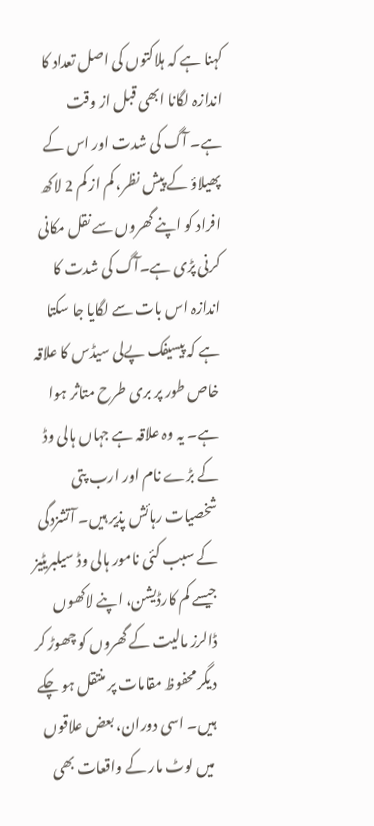کہنا ہے کہ ہلاکتوں کی اصل تعداد کا اندازہ لگانا ابھی قبل از وقت ہے۔ آگ کی شدت اور اس کے پھیلاؤ کے پیش نظر، کم از کم 2 لاکھ افراد کو اپنے گھروں سے نقل مکانی کرنی پڑی ہے۔آگ کی شدت کا اندازہ اس بات سے لگایا جا سکتا ہے کہ پیسیفک پےلی سیڈس کا علاقہ خاص طور پر بری طرح متاثر ہوا ہے۔ یہ وہ علاقہ ہے جہاں ہالی وڈ کے بڑے نام اور ارب پتی شخصیات رہائش پذیر ہیں۔ آتشزدگی کے سبب کئی نامور ہالی وڈ سیلبریٹیز جیسے کم کارڈیشن، اپنے لاکھوں ڈالرز مالیت کے گھروں کو چھوڑ کر دیگر محفوظ مقامات پر منتقل ہو چکے ہیں۔ اسی دوران، بعض علاقوں میں لوٹ مار کے واقعات بھی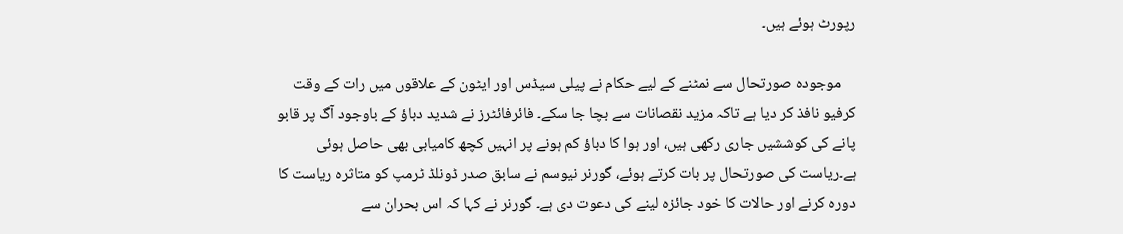رپورٹ ہوئے ہیں۔

    موجودہ صورتحال سے نمٹنے کے لیے حکام نے پیلی سیڈس اور ایٹون کے علاقوں میں رات کے وقت کرفیو نافذ کر دیا ہے تاکہ مزید نقصانات سے بچا جا سکے۔ فائرفائٹرز نے شدید دباؤ کے باوجود آگ پر قابو پانے کی کوششیں جاری رکھی ہیں، اور ہوا کا دباؤ کم ہونے پر انہیں کچھ کامیابی بھی حاصل ہوئی ہے۔ریاست کی صورتحال پر بات کرتے ہوئے، گورنر نیوسم نے سابق صدر ڈونلڈ ٹرمپ کو متاثرہ ریاست کا دورہ کرنے اور حالات کا خود جائزہ لینے کی دعوت دی ہے۔ گورنر نے کہا کہ اس بحران سے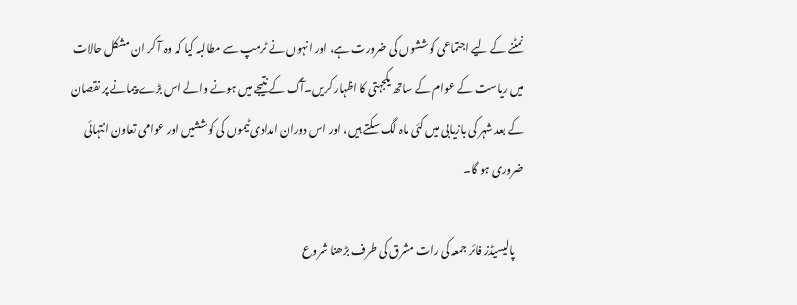نمٹنے کے لیے اجتماعی کوششوں کی ضرورت ہے، اور انہوں نے ٹرمپ سے مطالبہ کیا کہ وہ آ کر ان مشکل حالات میں ریاست کے عوام کے ساتھ یکجہتی کا اظہار کریں۔آگ کے نتیجے میں ہونے والے اس بڑے پیمانے پر نقصان کے بعد شہر کی بازیابی میں کئی ماہ لگ سکتے ہیں، اور اس دوران امدادی ٹیموں کی کوششیں اور عوامی تعاون انتہائی ضروری ہو گا۔

    پالیسیڈز فائر جمعہ کی رات مشرق کی طرف بڑھنا شروع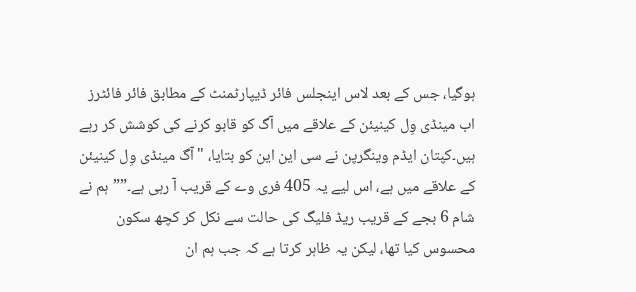ہوگیا، جس کے بعد لاس اینجلس فائر ڈیپارٹمنٹ کے مطابق فائر فائٹرز اب مینڈی وِل کینیئن کے علاقے میں آگ کو قابو کرنے کی کوشش کر رہے ہیں۔کپتان ایڈم وینگرپن نے سی این این کو بتایا، "آگ مینڈی وِل کینیئن کے علاقے میں ہے، اس لیے یہ 405 فری وے کے قریب آ رہی ہے۔””ہم نے شام 6 بجے کے قریب ریڈ فلیگ کی حالت سے نکل کر کچھ سکون محسوس کیا تھا، لیکن یہ ظاہر کرتا ہے کہ جب ہم ان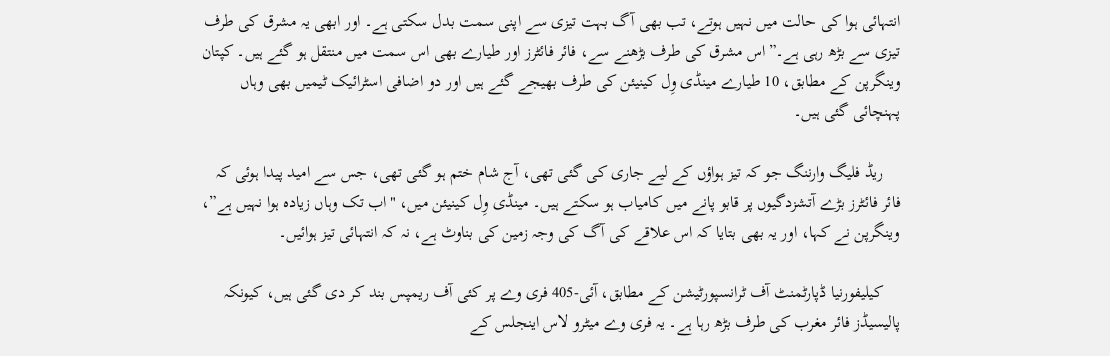انتہائی ہوا کی حالت میں نہیں ہوتے، تب بھی آگ بہت تیزی سے اپنی سمت بدل سکتی ہے۔ اور ابھی یہ مشرق کی طرف تیزی سے بڑھ رہی ہے۔”اس مشرق کی طرف بڑھنے سے، فائر فائٹرز اور طیارے بھی اس سمت میں منتقل ہو گئے ہیں۔ کپتان وینگرپن کے مطابق، 10 طیارے مینڈی وِل کینیئن کی طرف بھیجے گئے ہیں اور دو اضافی اسٹرائیک ٹیمیں بھی وہاں پہنچائی گئی ہیں۔

    ریڈ فلیگ وارننگ جو کہ تیز ہواؤں کے لیے جاری کی گئی تھی، آج شام ختم ہو گئی تھی، جس سے امید پیدا ہوئی کہ فائر فائٹرز بڑے آتشزدگیوں پر قابو پانے میں کامیاب ہو سکتے ہیں۔ مینڈی وِل کینیئن میں، "اب تک وہاں زیادہ ہوا نہیں ہے”، وینگرپن نے کہا، اور یہ بھی بتایا کہ اس علاقے کی آگ کی وجہ زمین کی بناوٹ ہے، نہ کہ انتہائی تیز ہوائیں۔

    کیلیفورنیا ڈپارٹمنٹ آف ٹرانسپورٹیشن کے مطابق، آئی-405 فری وے پر کئی آف ریمپس بند کر دی گئی ہیں، کیونکہ پالیسیڈز فائر مغرب کی طرف بڑھ رہا ہے۔ یہ فری وے میٹرو لاس اینجلس کے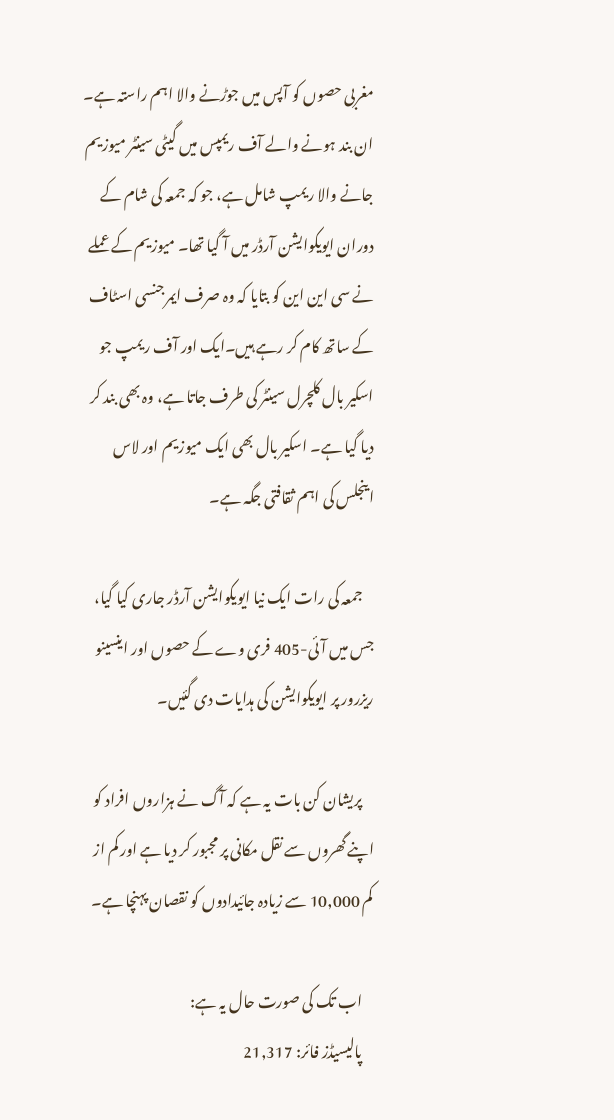مغربی حصوں کو آپس میں جوڑنے والا اہم راستہ ہے۔ ان بند ہونے والے آف ریمپس میں گیٹی سینٹر میوزیم جانے والا ریمپ شامل ہے، جو کہ جمعہ کی شام کے دوران ایویکوایشن آرڈر میں آ گیا تھا۔ میوزیم کے عملے نے سی این این کو بتایا کہ وہ صرف ایمرجنسی اسٹاف کے ساتھ کام کر رہے ہیں۔ایک اور آف ریمپ جو اسکیر بال کلچرل سینٹر کی طرف جاتا ہے، وہ بھی بند کر دیا گیا ہے۔ اسکیر بال بھی ایک میوزیم اور لاس اینجلس کی اہم ثقافتی جگہ ہے۔

    جمعہ کی رات ایک نیا ایویکوایشن آرڈر جاری کیا گیا، جس میں آئی-405 فری وے کے حصوں اور اینسینو ریزرور پر ایویکوایشن کی ہدایات دی گئیں۔

    پریشان کن بات یہ ہے کہ آگ نے ہزاروں افراد کو اپنے گھروں سے نقل مکانی پر مجبور کر دیا ہے اور کم از کم 10,000 سے زیادہ جائیدادوں کو نقصان پہنچا ہے۔

    اب تک کی صورت حال یہ ہے:
    پالیسیڈز فائر: 21,317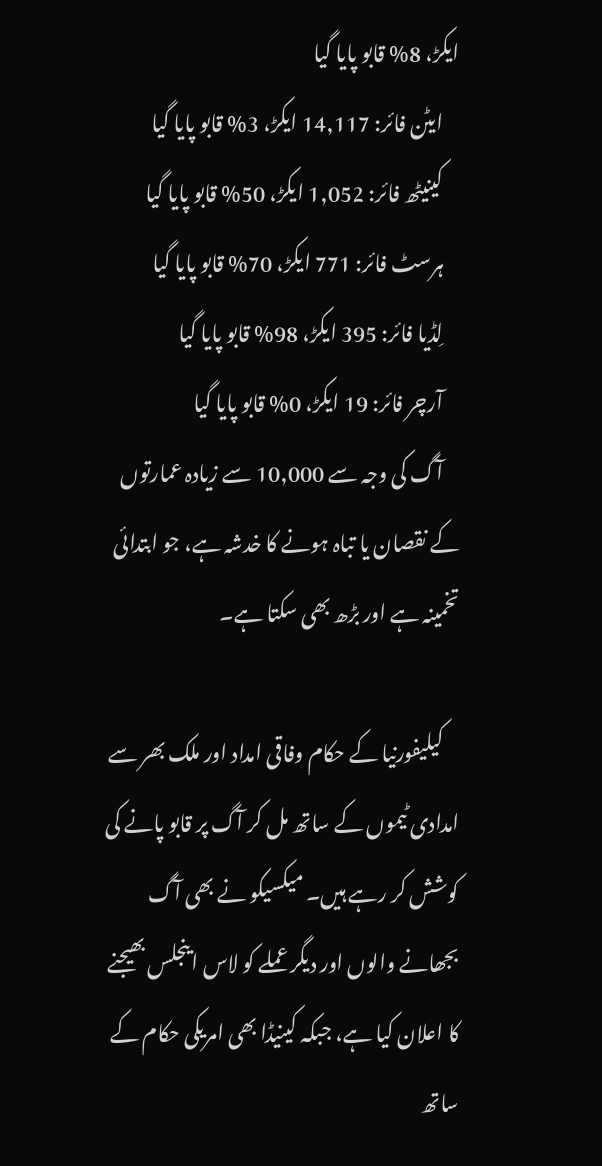ایکڑ، 8% قابو پایا گیا
    ایٹن فائر: 14,117 ایکڑ، 3% قابو پایا گیا
    کینیٹھ فائر: 1,052 ایکڑ، 50% قابو پایا گیا
    ہرسٹ فائر: 771 ایکڑ، 70% قابو پایا گیا
    لِڈیا فائر: 395 ایکڑ، 98% قابو پایا گیا
    آرچر فائر: 19 ایکڑ، 0% قابو پایا گیا
    آگ کی وجہ سے 10,000 سے زیادہ عمارتوں کے نقصان یا تباہ ہونے کا خدشہ ہے، جو ابتدائی تخمینہ ہے اور بڑھ بھی سکتا ہے۔

    کیلیفورنیا کے حکام وفاقی امداد اور ملک بھر سے امدادی ٹیموں کے ساتھ مل کر آگ پر قابو پانے کی کوشش کر رہے ہیں۔ میکسیکو نے بھی آگ بجھانے والوں اور دیگر عملے کو لاس اینجلس بھیجنے کا اعلان کیا ہے، جبکہ کینیڈا بھی امریکی حکام کے ساتھ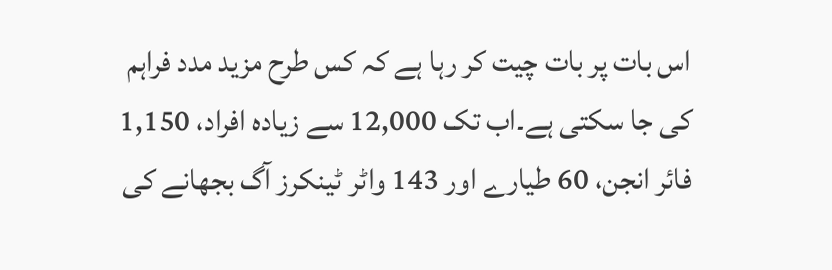اس بات پر بات چیت کر رہا ہے کہ کس طرح مزید مدد فراہم کی جا سکتی ہے۔اب تک 12,000 سے زیادہ افراد، 1,150 فائر انجن، 60 طیارے اور 143 واٹر ٹینکرز آگ بجھانے کی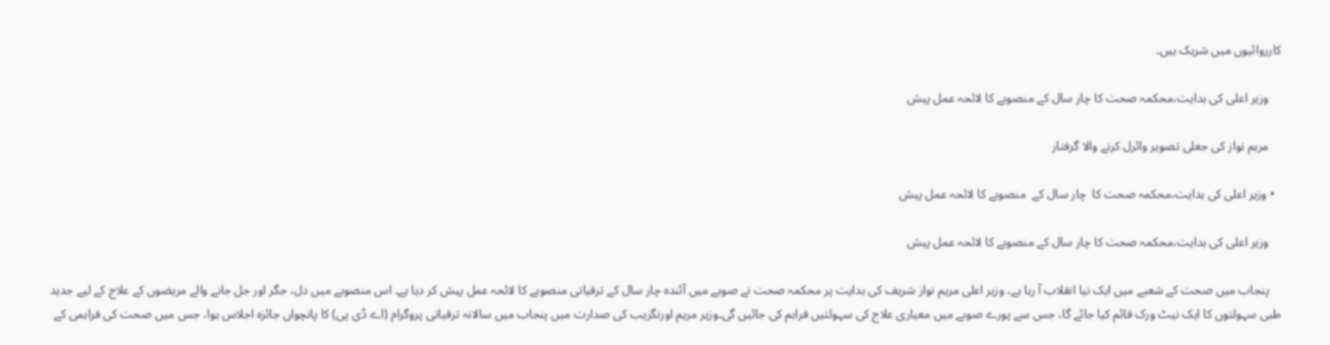کارروائیوں میں شریک ہیں۔

    وزیر اعلی کی ہدایت،محکمہ صحت کا چار سال کے منصوبے کا لائحہ عمل پیش

    مریم نواز کی جعلی تصویر وائرل کرنے والا گرفتار

  • وزیر اعلی کی ہدایت،محکمہ صحت کا  چار سال کے  منصوبے کا لائحہ عمل پیش

    وزیر اعلی کی ہدایت،محکمہ صحت کا چار سال کے منصوبے کا لائحہ عمل پیش

    پنجاب میں صحت کے شعبے میں ایک نیا انقلاب آ رہا ہے، وزیر اعلی مریم نواز شریف کی ہدایت پر محکمہ صحت نے صوبے میں آئندہ چار سال کے ترقیاتی منصوبے کا لائحہ عمل پیش کر دیا ہے۔ اس منصوبے میں دل، جگر اور جل جانے والے مریضوں کے علاج کے لیے جدید طبی سہولتوں کا ایک نیٹ ورک قائم کیا جائے گا، جس سے پورے صوبے میں معیاری علاج کی سہولتیں فراہم کی جائیں گی۔وزیر مریم اورنگزیب کی صدارت میں پنجاب میں سالانہ ترقیاتی پروگرام (اے ڈی پی) کا پانچواں جائزہ اجلاس ہوا، جس میں صحت کی فراہمی کے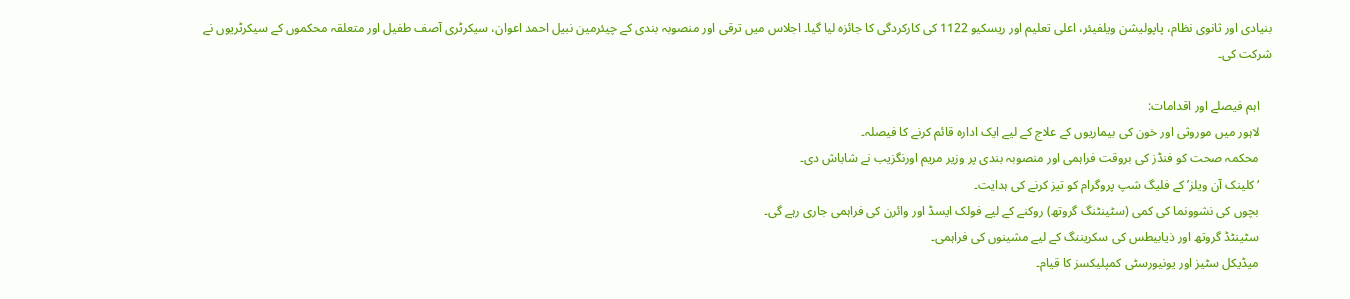بنیادی اور ثانوی نظام، پاپولیشن ویلفیئر، اعلی تعلیم اور ریسکیو 1122 کی کارکردگی کا جائزہ لیا گیا۔ اجلاس میں ترقی اور منصوبہ بندی کے چیئرمین نبیل احمد اعوان، سیکرٹری آصف طفیل اور متعلقہ محکموں کے سیکرٹریوں نے شرکت کی۔

    اہم فیصلے اور اقدامات:
    لاہور میں موروثی اور خون کی بیماریوں کے علاج کے لیے ایک ادارہ قائم کرنے کا فیصلہ۔
    محکمہ صحت کو فنڈز کی بروقت فراہمی اور منصوبہ بندی پر وزیر مریم اورنگزیب نے شاباش دی۔
    ‘کلینک آن ویلز’ کے فلیگ شپ پروگرام کو تیز کرنے کی ہدایت۔
    بچوں کی نشوونما کی کمی (سٹینٹنگ گروتھ) روکنے کے لیے فولک ایسڈ اور وائرن کی فراہمی جاری رہے گی۔
    سٹینٹڈ گروتھ اور ذیابیطس کی سکریننگ کے لیے مشینوں کی فراہمی۔
    میڈیکل سٹیز اور یونیورسٹی کمپلیکسز کا قیام۔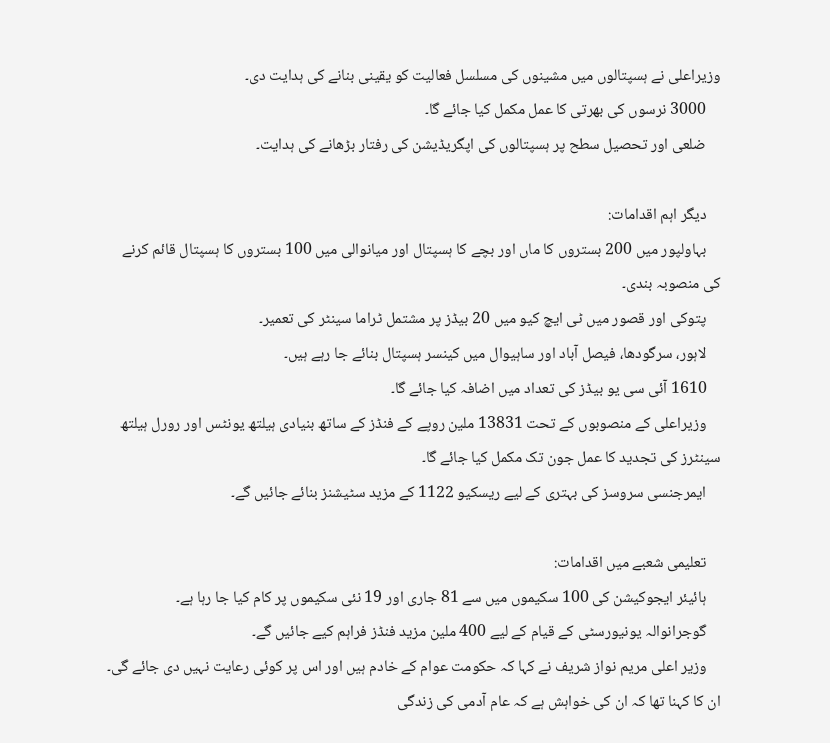وزیراعلی نے ہسپتالوں میں مشینوں کی مسلسل فعالیت کو یقینی بنانے کی ہدایت دی۔
    3000 نرسوں کی بھرتی کا عمل مکمل کیا جائے گا۔
    ضلعی اور تحصیل سطح پر ہسپتالوں کی اپگریڈیشن کی رفتار بڑھانے کی ہدایت۔

    دیگر اہم اقدامات:
    بہاولپور میں 200 بستروں کا ماں اور بچے کا ہسپتال اور میانوالی میں 100 بستروں کا ہسپتال قائم کرنے کی منصوبہ بندی۔
    پتوکی اور قصور میں ٹی ایچ کیو میں 20 بیڈز پر مشتمل ٹراما سینٹر کی تعمیر۔
    لاہور، سرگودھا، فیصل آباد اور ساہیوال میں کینسر ہسپتال بنائے جا رہے ہیں۔
    1610 آئی سی یو بیڈز کی تعداد میں اضافہ کیا جائے گا۔
    وزیراعلی کے منصوبوں کے تحت 13831 ملین روپے کے فنڈز کے ساتھ بنیادی ہیلتھ یونٹس اور رورل ہیلتھ سینٹرز کی تجدید کا عمل جون تک مکمل کیا جائے گا۔
    ایمرجنسی سروسز کی بہتری کے لیے ریسکیو 1122 کے مزید سٹیشنز بنائے جائیں گے۔

    تعلیمی شعبے میں اقدامات:
    ہائیئر ایجوکیشن کی 100 سکیموں میں سے 81 جاری اور 19 نئی سکیموں پر کام کیا جا رہا ہے۔
    گوجرانوالہ یونیورسٹی کے قیام کے لیے 400 ملین مزید فنڈز فراہم کیے جائیں گے۔
    وزیر اعلی مریم نواز شریف نے کہا کہ حکومت عوام کے خادم ہیں اور اس پر کوئی رعایت نہیں دی جائے گی۔ ان کا کہنا تھا کہ ان کی خواہش ہے کہ عام آدمی کی زندگی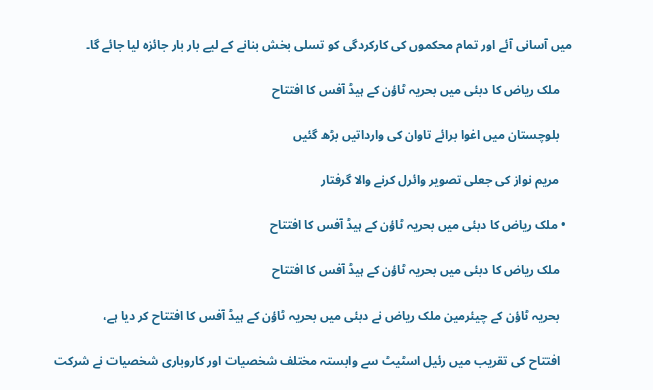میں آسانی آئے اور تمام محکموں کی کارکردگی کو تسلی بخش بنانے کے لیے بار بار جائزہ لیا جائے گا۔

    ملک ریاض کا دبئی میں بحریہ ٹاؤن کے ہیڈ آفس کا افتتاح

    بلوچستان میں اغوا برائے تاوان کی وارداتیں بڑھ گئیں

    مریم نواز کی جعلی تصویر وائرل کرنے والا گرفتار

  • ملک ریاض کا دبئی میں بحریہ ٹاؤن کے ہیڈ آفس کا افتتاح

    ملک ریاض کا دبئی میں بحریہ ٹاؤن کے ہیڈ آفس کا افتتاح

    بحریہ ٹاؤن کے چیئرمین ملک ریاض نے دبئی میں بحریہ ٹاؤن کے ہیڈ آفس کا افتتاح کر دیا ہے،

    افتتاح کی تقریب میں رئیل اسٹیٹ سے وابستہ مختلف شخصیات اور کاروباری شخصیات نے شرکت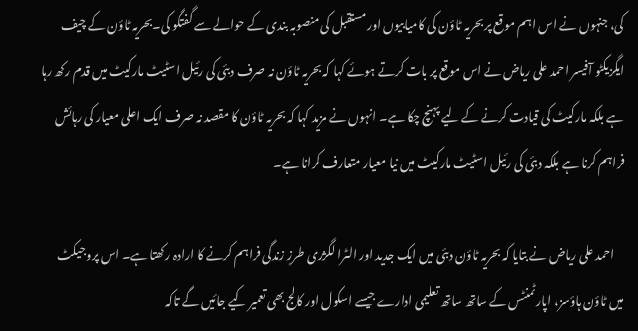کی، جنہوں نے اس اہم موقع پر بحریہ ٹاؤن کی کامیابیوں اور مستقبل کی منصوبہ بندی کے حوالے سے گفتگو کی۔بحریہ ٹاؤن کے چیف ایگزیکٹو آفیسر احمد علی ریاض نے اس موقع پر بات کرتے ہوئے کہا کہ بحریہ ٹاؤن نہ صرف دبئی کی رئیل اسٹیٹ مارکیٹ میں قدم رکھ رہا ہے بلکہ مارکیٹ کی قیادت کرنے کے لیے پہنچ چکا ہے۔ انہوں نے مزید کہا کہ بحریہ ٹاؤن کا مقصد نہ صرف ایک اعلی معیار کی رہائش فراہم کرنا ہے بلکہ دبئی کی رئیل اسٹیٹ مارکیٹ میں نیا معیار متعارف کرانا ہے۔

    احمد علی ریاض نے بتایا کہ بحریہ ٹاؤن دبئی میں ایک جدید اور الٹرا لگژری طرزِ زندگی فراہم کرنے کا ارادہ رکھتا ہے۔ اس پروجیکٹ میں ٹاؤن ہاؤسز، اپارٹمنٹس کے ساتھ ساتھ تعلیمی ادارے جیسے اسکول اور کالج بھی تعمیر کیے جائیں گے تاکہ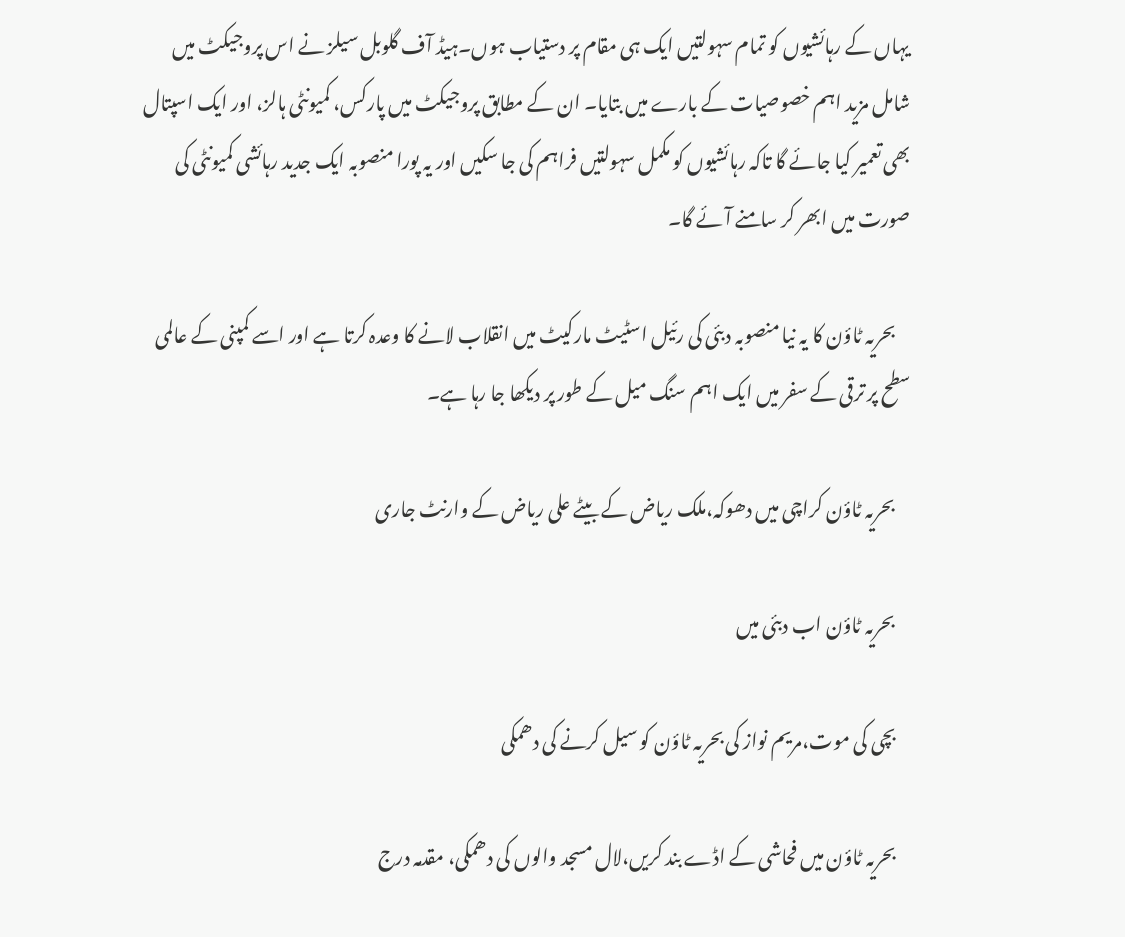یہاں کے رہائشیوں کو تمام سہولتیں ایک ہی مقام پر دستیاب ہوں۔ہیڈ آف گلوبل سیلز نے اس پروجیکٹ میں شامل مزید اہم خصوصیات کے بارے میں بتایا۔ ان کے مطابق پروجیکٹ میں پارکس، کمیونٹی ہالز، اور ایک اسپتال بھی تعمیر کیا جائے گا تاکہ رہائشیوں کو مکمل سہولتیں فراہم کی جا سکیں اور یہ پورا منصوبہ ایک جدید رہائشی کمیونٹی کی صورت میں ابھر کر سامنے آئے گا۔

    بحریہ ٹاؤن کا یہ نیا منصوبہ دبئی کی رئیل اسٹیٹ مارکیٹ میں انقلاب لانے کا وعدہ کرتا ہے اور اسے کمپنی کے عالمی سطح پر ترقی کے سفر میں ایک اہم سنگ میل کے طور پر دیکھا جا رہا ہے۔

    بحریہ ٹاؤن کراچی میں دھوکہ،ملک ریاض کے بیٹے علی ریاض کے وارنٹ جاری

    بحریہ ٹاؤن اب دبئی میں

    بچی کی موت،مریم نواز کی بحریہ ٹاؤن کو سیل کرنے کی دھمکی

    بحریہ ٹاؤن میں فحاشی کے اڈے بند کریں،لال مسجد والوں کی دھمکی، مقدمہ درج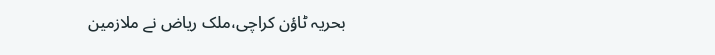بحریہ ٹاؤن کراچی،ملک ریاض نے ملازمین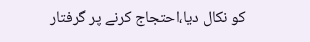کو نکال دیا،احتجاج کرنے پر گرفتار